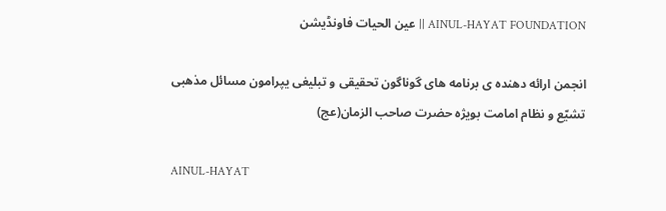AINUL-HAYAT FOUNDATION || عین الحیات فاونڈیشن

انجمن ارائه دهنده ی برنامه های گوناگون تحقیقی و تبلیغی یپرامون مسائل مذهبی تشیّع و نظام امامت بویژه حضرت صاحب الزمان(عج)

AINUL-HAYAT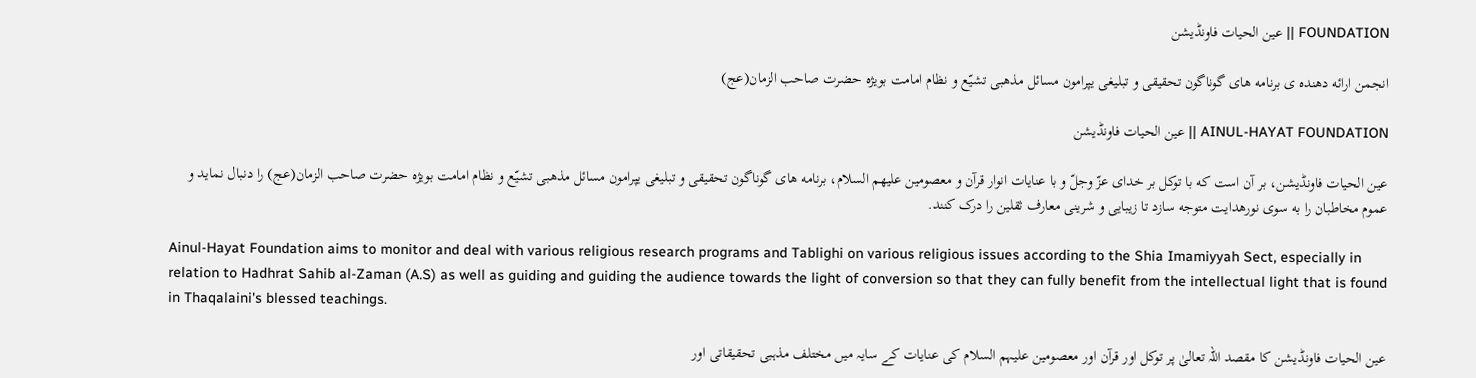FOUNDATION || عین الحیات فاونڈیشن

انجمن ارائه دهنده ی برنامه های گوناگون تحقیقی و تبلیغی یپرامون مسائل مذهبی تشیّع و نظام امامت بویژه حضرت صاحب الزمان(عج)

AINUL-HAYAT FOUNDATION || عین الحیات فاونڈیشن

عین الحیات فاونڈیشن، بر آن است که با توکل بر خدای عزّ وجلّ و با عنایات انوار قرآن و معصومین علیهم السلام، برنامه های گوناگون تحقیقی و تبلیغی یپرامون مسائل مذهبی تشیّع و نظام امامت بویژه حضرت صاحب الزمان(عج) را دنبال نماید و عموم مخاطبان را به سوی نورهدایت متوجه سازد تا زیبایی و شرینی معارف ثقلین را درک کنند.

Ainul-Hayat Foundation aims to monitor and deal with various religious research programs and Tablighi on various religious issues according to the Shia Imamiyyah Sect, especially in relation to Hadhrat Sahib al-Zaman (A.S) as well as guiding and guiding the audience towards the light of conversion so that they can fully benefit from the intellectual light that is found in Thaqalaini's blessed teachings.

عین الحیات فاونڈیشن کا مقصد اللہ تعالیٰ پر توکل اور قرآن اور معصومین علیہم السلام کی عنایات کے سایہ میں مختلف مذہبی تحقیقاتی اور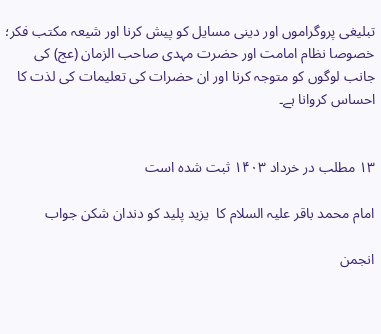تبلیغی پروگراموں اور دینی مسایل کو پیش کرنا اور شیعہ مکتب فکر؛ خصوصا نظام امامت اور حضرت مہدی صاحب الزمان (عج) کی جانب لوگوں کو متوجہ کرنا اور ان حضرات کی تعلیمات کی لذت کا احساس کروانا ہے۔


۱۳ مطلب در خرداد ۱۴۰۳ ثبت شده است

امام محمد باقر علیہ السلام کا  یزید پلید کو دندان شکن جواب

انجمن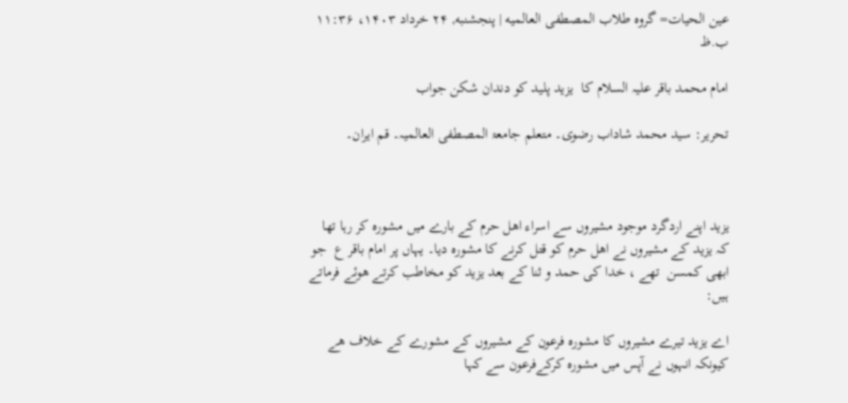عین الحیات= گروه طلاب المصطفی العالمیه | پنجشنبه, ۲۴ خرداد ۱۴۰۳، ۱۱:۳۶ ب.ظ

امام محمد باقر علیہ السلام کا  یزید پلید کو دندان شکن جواب

تحریر: سید محمد شاداب رضوی۔ متعلم جامعۃ المصطفی العالمیہ۔ قم ایران۔



یزید اپنے اردگرد موجود مشیروں سے اسراء اھل حرم کے بارے میں مشورہ کر رہا تھا کہ یزید کے مشیروں نے اھل حرم کو قتل کرنے کا مشورہ دیا۔ یہاں پر امام باقر ع  جو ابھی کمسن  تھے ، خدا کی حمد و ثنا کے بعد یزید کو مخاطب کرتے ھوئے فرماتے ہیں:

اے یزید تیرے مشیروں کا مشورہ فرعون کے مشیروں کے مشورے کے خلاف ھے  کیونکہ انہوں نے آپس میں مشورہ کرکےفرعون سے کہا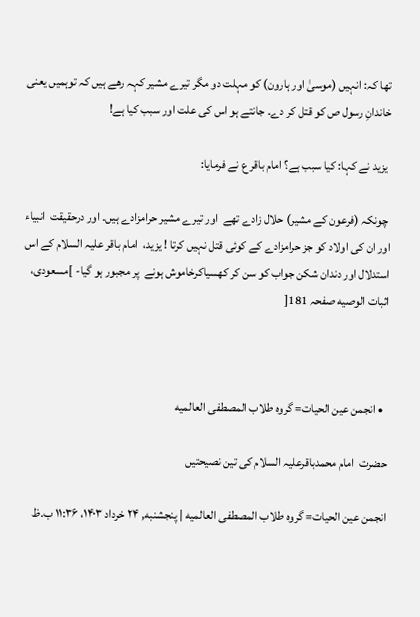تھا کہ: انہیں (موسیٰ اور ہارون) کو مہلت دو مگر تیرے مشیر کہہ رھے ہیں کہ توہمیں یعنی خاندانِ رسول ص کو قتل کر دے۔ جانتے ہو اس کی علت اور سبب کیا ہے!

 یزید نے کہا: کیا سبب ہے؟ امام باقر ع نے فرمایا:

 چونکہ (فرعون کے مشیر) حلال زادے تھے  اور تیرے مشیر حرامزادے ہیں۔ اور درحقیقت  انبیاء اور ان کی اولاد کو جز حرامزادے کے کوئی قتل نہیں کرتا ! یزید،  امام باقر علیہ السلام کے اس استدلال اور دندان شکن جواب کو سن کر کھسیاکرخاموش ہونے  پر مجبور ہو گیا- ]مسعودی، اثبات الوصیه صفحہ 181[



  • انجمن عین الحیات= گروه طلاب المصطفی العالمیه

حضرت  امام محمدباقرعلیہ السلام کی تین نصیحتیں

انجمن عین الحیات= گروه طلاب المصطفی العالمیه | پنجشنبه, ۲۴ خرداد ۱۴۰۳، ۱۱:۳۶ ب.ظ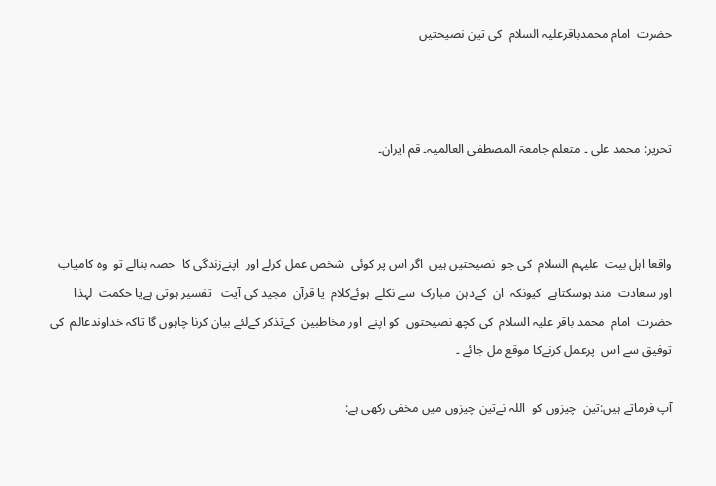حضرت  امام محمدباقرعلیہ السلام  کی تین نصیحتیں



تحریر: محمد علی ۔ متعلم جامعۃ المصطفی العالمیہ۔ قم ایران۔



واقعا اہل بیت  علیہم السلام  کی جو  نصیحتیں ہیں  اگر اس پر کوئی  شخص عمل کرلے اور  اپنےزندگی کا  حصہ بنالے تو  وہ کامیاب  اور سعادت  مند ہوسکتاہے  کیونکہ  ان  کےدہن  مبارک  سے نکلے  ہوئےکلام  یا قرآن  مجید کی آیت   تفسیر ہوتی ہےیا حکمت  لہذا حضرت  امام  محمد باقر علیہ السلام  کی کچھ نصیحتوں  کو اپنے  اور مخاطبین  کےتذکر کےلئے بیان کرنا چاہوں گا تاکہ خداوندعالم  کی توفیق سے اس  پرعمل کرنےکا موقع مل جائے ۔

آپ فرماتے ہیں:تین  چیزوں کو  اللہ نےتین چیزوں میں مخفی رکھی ہے: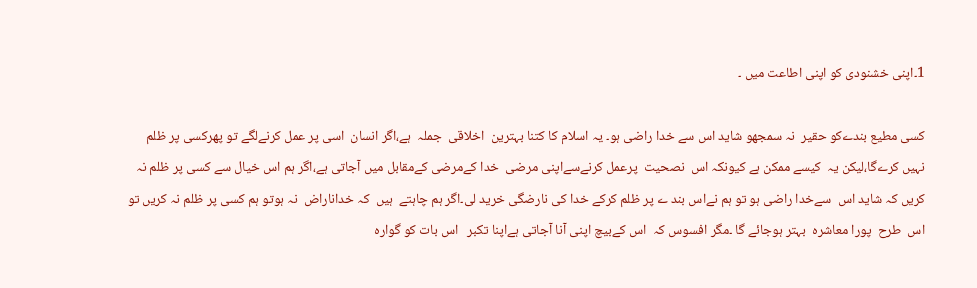1۔اپنی خشنودی کو اپنی اطاعت میں ۔

کسی مطیع بندےکو حقیر  نہ سمجھو شاید اس سے خدا راضی ہو۔ یہ اسلام کا کتنا بہترین  اخلاقی  جملہ  ہے،اگر انسان  اسی پر عمل کرنےلگے تو پھرکسی پر ظلم  نہیں کرےگا،لیکن یہ  کیسے ممکن ہے کیونکہ اس  نصحیت  پرعمل کرنےسےاپنی مرضی  خدا کےمرضی کےمقابل میں آجاتی ہے،اگر ہم اس خیال سے کسی پر ظلم نہ کریں کہ شاید اس  سےخدا راضی ہو تو ہم نےاس بند ے پر ظلم کرکے خدا کی نارضگی خرید لی۔اگر ہم چاہتے  ہیں  کہ خداناراض  نہ ہوتو ہم کسی پر ظلم نہ کریں تو اس  طرح  پورا معاشرہ  بہتر ہوجائے گا ۔مگر افسوس کہ  اس کےبیچ اپنی آنا آجاتی ہےاپنا تکبر   اس بات کو گوارہ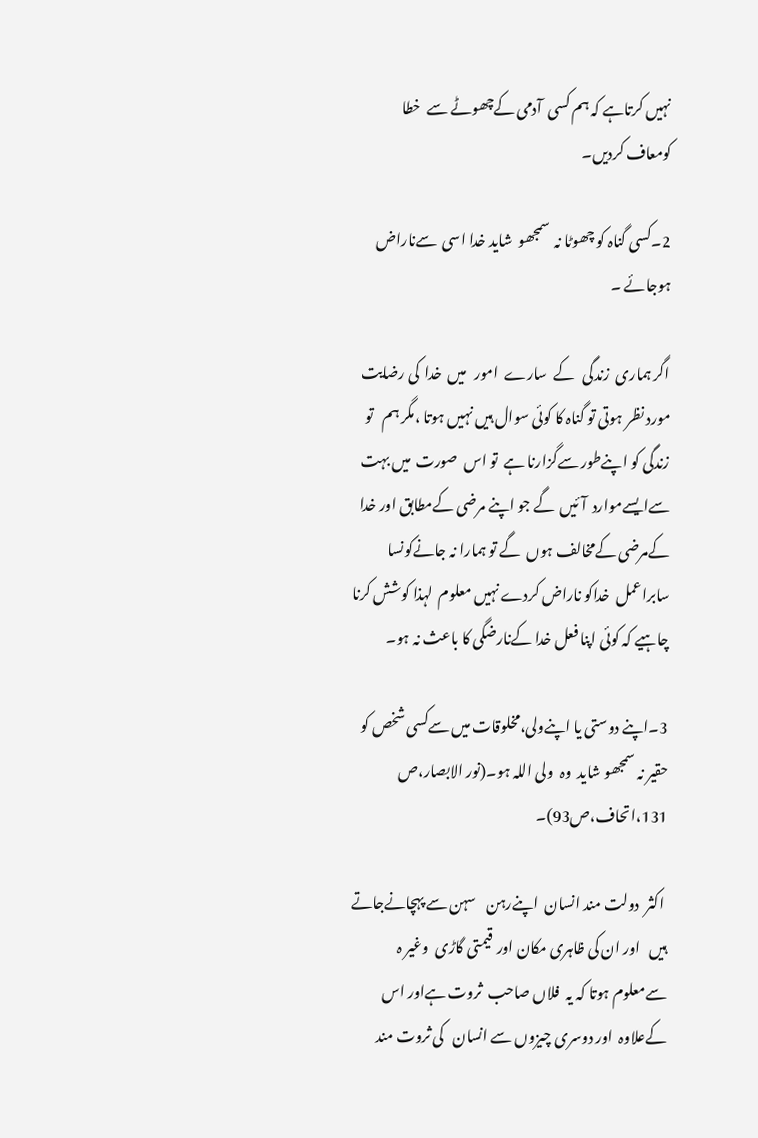نہیں کرتاہے کہ ہم کسی  آدمی کےچھوٹے سے  خطا کومعاف کردیں۔

2۔کسی گناہ کو چھوٹا نہ  سمجھو  شاید خدا اسی  سےناراض  ہوجائے ۔

اگر ہماری  زندگی   کے  سارے  امور   میں  خدا  کی رضایت مورد نظر ہوتی تو گناہ کا کوئی سوال ہیں نہیں ہوتا ،مگر ہم   تو  زندگی کو اپنےطور سےگزارنا ہے  تو اس  صورت  میں بہت سےایسےموارد  آئیں  گے جو اپنے مرضی کےمطابق اور خدا کےمرضی کےمخالف ہوں  گے تو ہمارا نہ جانےکونسا سابراعمل  خداکو ناراض کردے نہیں معلوم  لہذا کوشش کرنا چاہیے کہ کوئی اپنا فعل خدا کےنارضگی کا باعث نہ ہو۔

3۔اپنے دوستی یا اپنےولی،مخلوقات میں سےکسی شخص کو حقیر نہ سمجھو شاید  وہ  ولی اللہ ہو۔(نور الابصار،ص 131،اتحاف،ص93)۔

 اکثر  دولت مند انسان  اپنےرہن    سہن سے پہچانےجاتے ہیں   اور ان کی ظاہری مکان اور  قیمتی گاڑی  وغیر ہ سےمعلوم ہوتا کہ یہ  فلاں صاحب  ثروت ہےاور اس  کےعلاوہ  اور دوسری چیزوں سے انسان   کی ثروت مند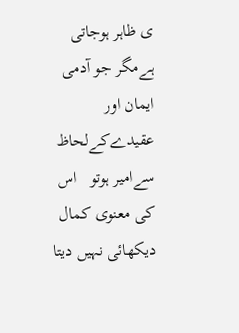ی ظاہر ہوجاتی ہےمگر جو آدمی ایمان اور عقیدےکےلحاظ سےامیر ہوتو   اس  کی معنوی کمال دیکھائی نہیں دیتا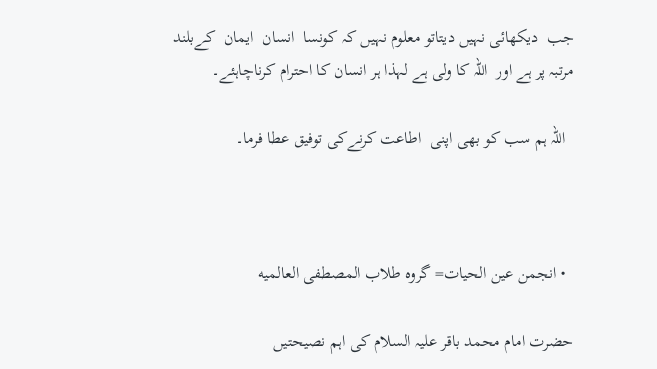جب  دیکھائی نہیں دیتاتو معلوم نہیں کہ کونسا  انسان  ایمان  کےبلند مرتبہ پر ہے اور  اللہ کا ولی ہے لہذا ہر انسان کا احترام کرناچاہئے۔

  اللہ ہم سب کو بھی اپنی  اطاعت کرنےکی توفیق عطا فرما۔



  • انجمن عین الحیات= گروه طلاب المصطفی العالمیه

حضرت امام محمد باقر علیہ السلام کی اہم نصیحتیں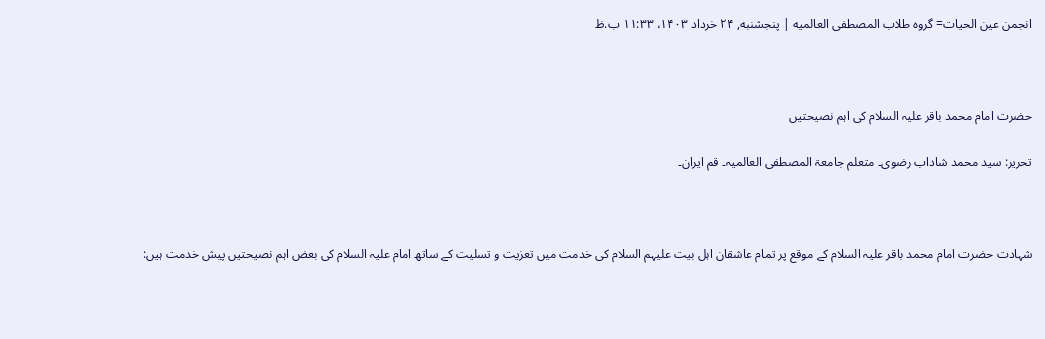انجمن عین الحیات= گروه طلاب المصطفی العالمیه | پنجشنبه, ۲۴ خرداد ۱۴۰۳، ۱۱:۳۳ ب.ظ



حضرت امام محمد باقر علیہ السلام کی اہم نصیحتیں

تحریر: سید محمد شاداب رضوی۔ متعلم جامعۃ المصطفی العالمیہ۔ قم ایران۔



شہادت حضرت امام محمد باقر علیہ السلام کے موقع پر تمام عاشقان اہل بیت علیہم السلام کی خدمت میں تعزیت و تسلیت کے ساتھ امام علیہ السلام کی بعض اہم نصیحتیں پیش خدمت ہیں: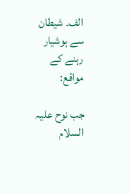الف۔ شیطان سے ہوشیار رہنے کے مواقع:

جب نوح علیہ السلام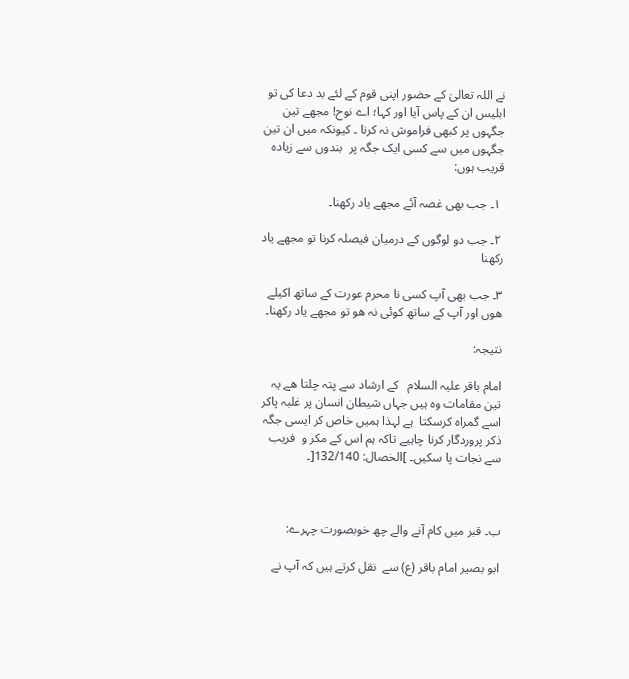نے اللہ تعالیٰ کے حضور اپنی قوم کے لئے بد دعا کی تو ابلیس ان کے پاس آیا اور کہا؛ اے نوح! مجھے تین جگہوں پر کبھی فراموش نہ کرنا ۔ کیونکہ میں ان تین جگہوں میں سے کسی ایک جگہ پر  بندوں سے زیادہ قریب ہوں:

 ۱۔ جب بھی غصہ آئے مجھے یاد رکھنا۔

 ۲۔ جب دو لوگوں کے درمیان فیصلہ کرنا تو مجھے یاد رکھنا

۳۔ جب بھی آپ کسی نا محرم عورت کے ساتھ اکیلے ھوں اور آپ کے ساتھ کوئی نہ ھو تو مجھے یاد رکھنا۔

نتیجہ:

امام باقر علیہ السلام   کے ارشاد سے پتہ چلتا ھے یہ تین مقامات وہ ہیں جہاں شیطان انسان پر غلبہ پاکر اسے گمراہ کرسکتا  ہے لہذا ہمیں خاص کر ایسی جگہ ذکر پروردگار کرنا چاہیے تاکہ ہم اس کے مکر و  فریب سے نجات پا سکیں۔ ]الخصال: 132/140[۔



ب۔ قبر میں کام آنے والے چھ خوبصورت چہرے:

ابو بصیر امام باقر (ع) سے  نقل کرتے ہیں کہ آپ نے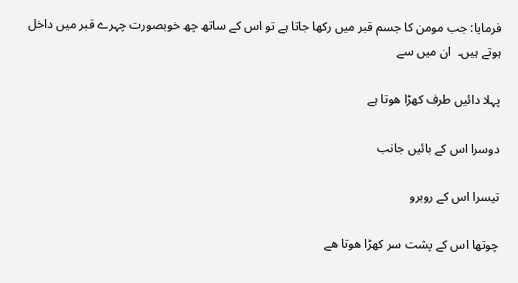فرمایا: جب مومن کا جسم قبر میں رکھا جاتا ہے تو اس کے ساتھ چھ خوبصورت چہرے قبر میں داخل ہوتے ہیں۔  ان میں سے

پہلا دائیں طرف کھڑا ھوتا ہے

دوسرا اس کے بائیں جانب

تیسرا اس کے روبرو

چوتھا اس کے پشت سر کھڑا ھوتا ھے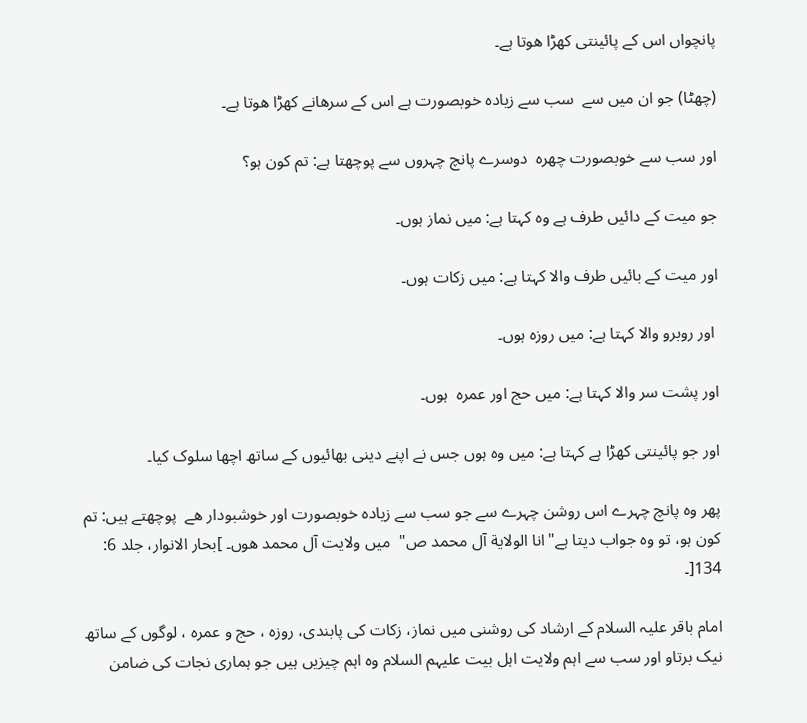پانچواں اس کے پائینتی کھڑا ھوتا ہے۔

(چھٹا) جو ان میں سے  سب سے زیادہ خوبصورت ہے اس کے سرھانے کھڑا ھوتا ہے۔

اور سب سے خوبصورت چھرہ  دوسرے پانچ چہروں سے پوچھتا ہے: تم کون ہو؟

جو میت کے دائیں طرف ہے وہ کہتا ہے: میں نماز ہوں۔

اور میت کے بائیں طرف والا کہتا ہے: میں زکات ہوں۔

 اور روبرو والا کہتا ہے: میں روزہ ہوں۔

اور پشت سر والا کہتا ہے: میں حج اور عمرہ  ہوں۔

اور جو پائینتی کھڑا ہے کہتا ہے: میں وہ ہوں جس نے اپنے دینی بھائیوں کے ساتھ اچھا سلوک کیا۔

پھر وہ پانچ چہرے اس روشن چہرے سے جو سب سے زیادہ خوبصورت اور خوشبودار ھے  پوچھتے ہیں: تم کون ہو، تو وہ جواب دیتا ہے"انا الولایة آل محمد ص"  میں ولایت آل محمد ھوں۔ ]بحار الانوار، جلد 6: 134[۔

امام باقر علیہ السلام کے ارشاد کی روشنی میں نماز، زکات کی پابندی، روزہ ، حج و عمرہ ، لوگوں کے ساتھ نیک برتاو اور سب سے اہم ولایت اہل بیت علیہم السلام وہ اہم چیزیں ہیں جو ہماری نجات کی ضامن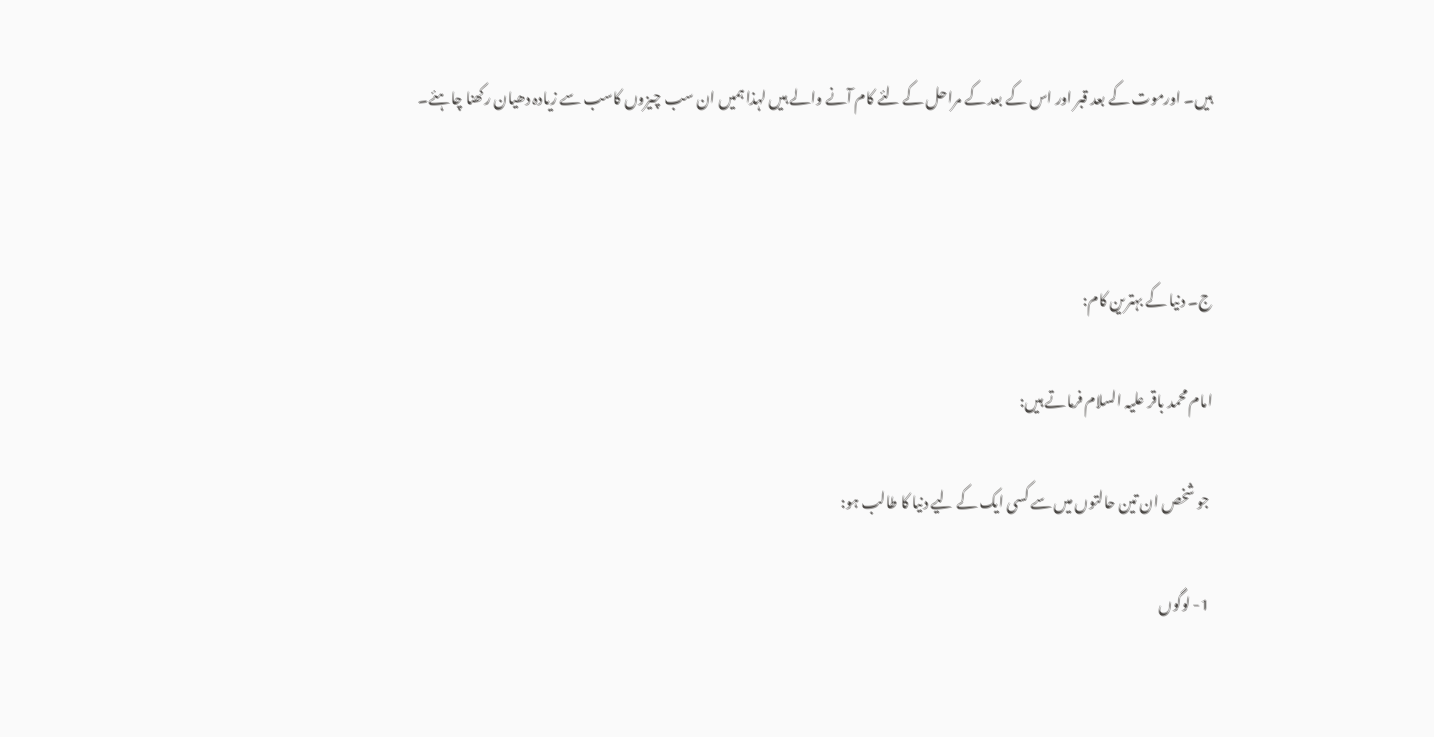ہیں۔ اورموت کے بعد قبر اور اس کے بعد کے مراحل کے لئے کام آنے والے ہیں لہذا ہمیں ان سب چیزوں کاسب سے زیادہ دھیان رکھنا چاہئے۔



ج۔ دنیا کے بہترین کام:

امام محمد باقر علیہ السلام فرماتے ہیں:

 جو شخص ان تین حالتوں میں سے کسی ایک کے لیے دنیا کا طالب ہو:

 1- لوگوں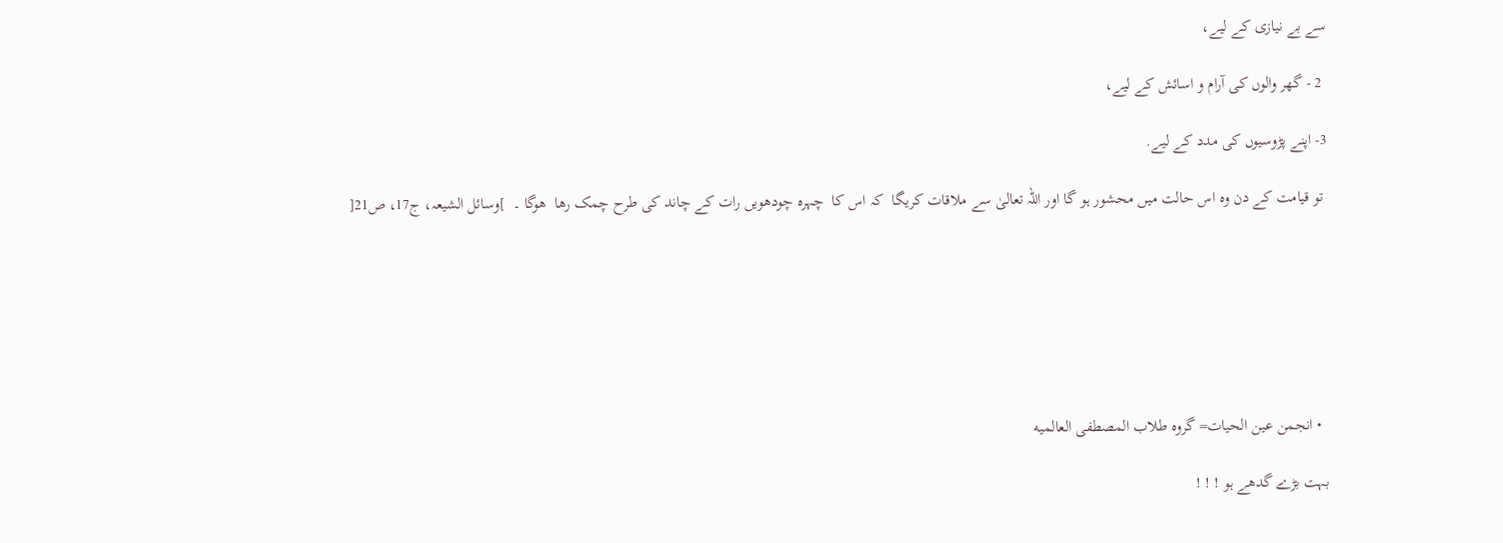سے بے نیازی کے لیے،

 2 - گھر والوں کی آرام و اسائش کے لیے،

3- اپنے پڑوسیوں کی مدد کے لیے.

 تو قیامت کے دن وہ اس حالت میں محشور ہو گا اور اللہ تعالیٰ سے ملاقات کریگا  کہ اس کا  چہرہ چودھویں رات کے چاند کی طرح چمک رھا  ھوگا ۔  ]وسائل الشیعہ، ج17، ص21[







  • انجمن عین الحیات= گروه طلاب المصطفی العالمیه

بہت بڑے گدھے ہو ! ! !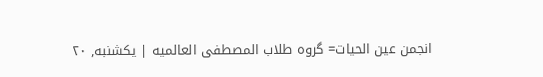انجمن عین الحیات= گروه طلاب المصطفی العالمیه | يكشنبه, ۲۰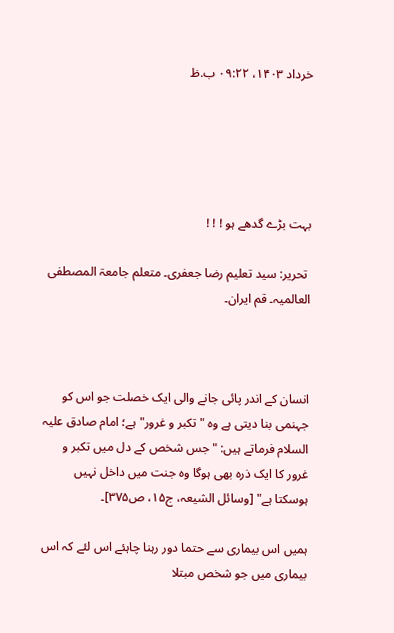خرداد ۱۴۰۳، ۰۹:۲۲ ب.ظ





بہت بڑے گدھے ہو ! ! !

 تحریر: سید تعلیم رضا جعفری۔ متعلم جامعۃ المصطفی العالمیہ۔ قم ایران۔



انسان کے اندر پائی جانے والی ایک خصلت جو اس کو جہنمی بنا دیتی ہے وہ "تکبر و غرور" ہے؛ امام صادق علیہ السلام فرماتے ہیں: "جس شخص کے دل میں تکبر و غرور کا ایک ذرہ بھی ہوگا وہ جنت میں داخل نہیں ہوسکتا ہے" [وسائل الشیعہ، ج۱۵، ص۳۷۵]۔

ہمیں اس بیماری سے حتما دور رہنا چاہئے اس لئے کہ اس بیماری میں جو شخص مبتلا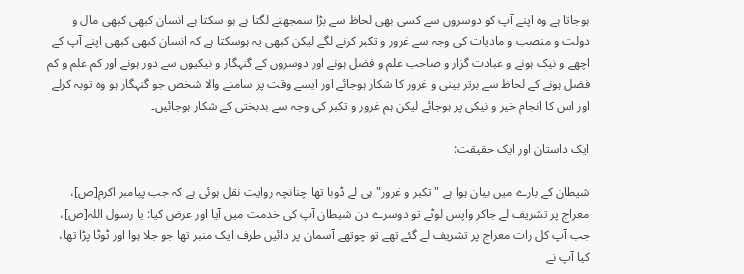ہوجاتا ہے وہ اپنے آپ کو دوسروں سے کسی بھی لحاظ سے بڑا سمجھنے لگتا ہے ہو سکتا ہے انسان کبھی کبھی مال و دولت و منصب و مادیات کی وجہ سے غرور و تکبر کرنے لگے لیکن کبھی یہ ہوسکتا ہے کہ انسان کبھی کبھی اپنے آپ کے اچھے و نیک ہونے و عبادت گزار و صاحب علم و فضل ہونے اور دوسروں کے گنہگار و نیکیوں سے دور ہونے اور کم علم و کم فضل ہونے کے لحاظ سے برتر بینی و غرور کا شکار ہوجائے اور ایسے وقت پر سامنے والا شخص جو گنہگار ہو وہ توبہ کرلے اور اس کا انجام خیر و نیکی پر ہوجائے لیکن ہم غرور و تکبر کی وجہ سے بدبختی کے شکار ہوجائیں۔

ایک داستان اور ایک حقیقت:

شیطان کے بارے میں بیان ہوا ہے "تکبر و غرور" ہی لے ڈوبا تھا چنانچہ روایت نقل ہوئی ہے کہ جب پیامبر اکرم[ص]، معراج پر تشریف لے جاکر واپس لوٹے تو دوسرے دن شیطان آپ کی خدمت میں آیا اور عرض کیا: یا رسول اللہ[ص]، جب آپ کل رات معراج پر تشریف لے گئے تھے تو چوتھے آسمان پر دائیں طرف ایک منبر تھا جو جلا ہوا اور ٹوٹا پڑا تھا، کیا آپ نے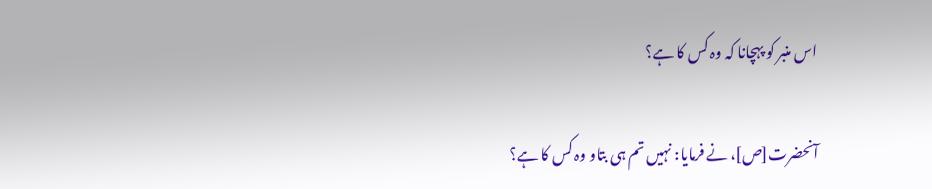اس منبر کو پہچانا کہ وہ کس کا ہے؟

آنحضرت[ص]، نے فرمایا: نہیں تم ہی بتاو وہ کس کا ہے؟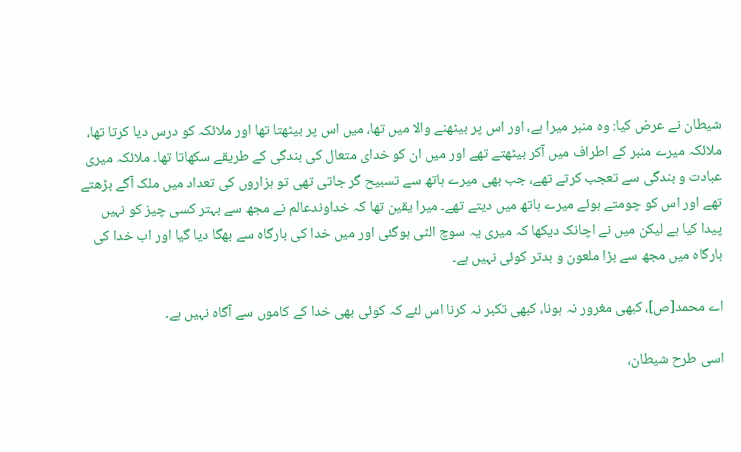شیطان نے عرض کیا: وہ منبر میرا ہے، اور اس پر بیٹھنے والا میں تھا، میں اس پر بیٹھتا تھا اور ملائکہ کو درس دیا کرتا تھا، ملائکہ میرے منبر کے اطراف میں آکر بیٹھتے تھے اور میں ان کو خدای متعال کی بندگی کے طریقے سکھاتا تھا۔ ملائکہ میری عبادت و بندگی سے تعجب کرتے تھے، جب بھی میرے ہاتھ سے تسبیح گر جاتی تھی تو ہزاروں کی تعداد میں ملک آگے بڑھتے تھے اور اس کو چومتے ہوئے میرے ہاتھ میں دیتے تھے۔ میرا یقین تھا کہ خداوندعالم نے مجھ سے بہتر کسی چیز کو نہیں پیدا کیا ہے لیکن میں نے اچانک دیکھا کہ میری یہ سوچ الٹی ہوگئی اور میں خدا کی بارگاہ سے بھگا دیا گیا اور اب خدا کی بارگاہ میں مجھ سے بڑا ملعون و بدتر کوئی نہیں ہے۔

اے محمد[ص]، کبھی مغرور نہ ہونا، کبھی تکبر نہ کرنا اس لئے کہ کوئی بھی خدا کے کاموں سے آگاہ نہیں ہے۔

اسی طرح شیطان،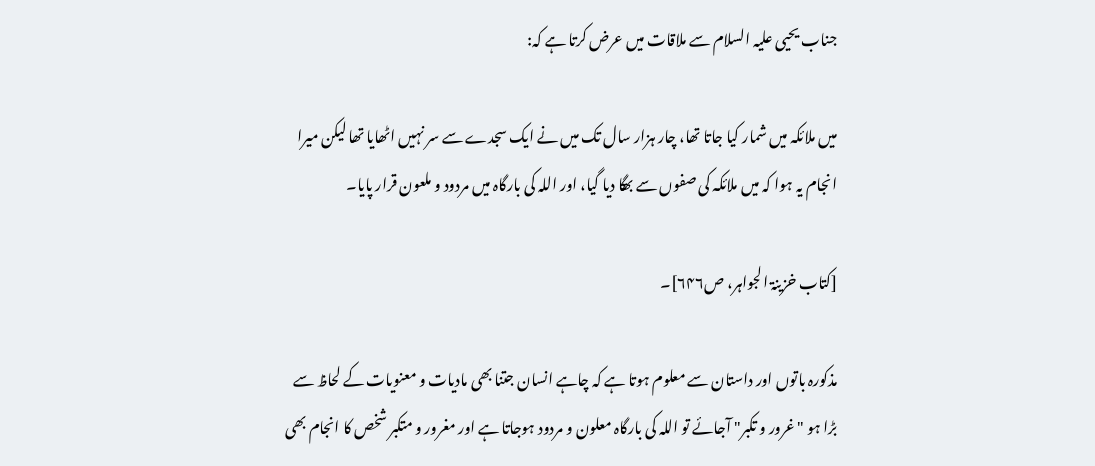جناب یحیی علیہ السلام سے ملاقات میں عرض کرتا ہے کہ:

میں ملائکہ میں شمار کیا جاتا تھا، چار ہزار سال تک میں نے ایک سجدے سے سر نہیں اٹھایا تھا لیکن میرا انجام یہ ہوا کہ میں ملائکہ کی صفوں سے بھگا دیا گیا، اور اللہ کی بارگاہ میں مردود و ملعون قرار پایا۔

[کتاب خزینۃ الجواہر، ص۶۴۶]۔

مذکورہ باتوں اور داستان سے معلوم ہوتا ہے کہ چاہے انسان جتنا بھی مادیات و معنویات کے لحاظ سے بڑا ہو "غرور و تکبر" آجائے تو اللہ کی بارگاہ معلون و مردود ہوجاتا ہے اور مغرور و متکبر شخص کا انجام بھی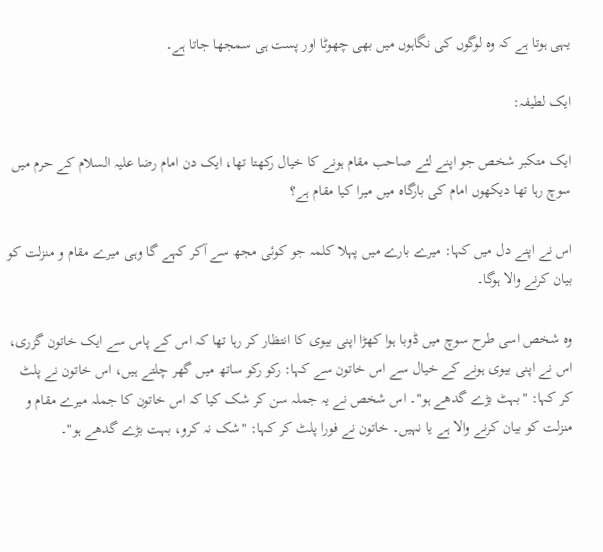یہی ہوتا ہے کہ وہ لوگوں کی نگاہوں میں بھی چھوٹا اور پست ہی سمجھا جاتا ہے۔

ایک لطیفہ:

ایک متکبر شخص جو اپنے لئے صاحب مقام ہونے کا خیال رکھتا تھا، ایک دن امام رضا علیہ السلام کے حرم میں سوچ رہا تھا دیکھوں امام کی بارگاہ میں میرا کیا مقام ہے؟

اس نے اپنے دل میں کہا: میرے بارے میں پہلا کلمہ جو کوئی مجھ سے آکر کہے گا وہی میرے مقام و منزلت کو بیان کرنے والا ہوگا۔

وہ شخص اسی طرح سوچ میں ڈوبا ہوا کھڑا اپنی بیوی کا انتظار کر رہا تھا کہ اس کے پاس سے ایک خاتون گزری، اس نے اپنی بیوی ہونے کے خیال سے اس خاتون سے کہا: رکو رکو ساتھ میں گھر چلتے ہیں، اس خاتون نے پلٹ کر کہا: "بہٹ بڑے گدھے ہو"۔ اس شخص نے یہ جملہ سن کر شک کیا کہ اس خاتون کا جملہ میرے مقام و منزلت کو بیان کرنے والا ہے یا نہیں۔ خاتون نے فورا پلٹ کر کہا: "شک نہ کرو، بہت بڑے گدھے ہو"۔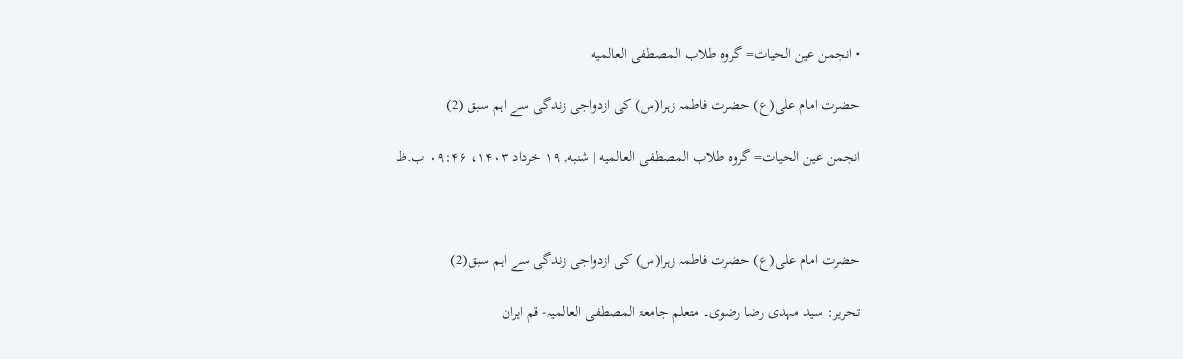• انجمن عین الحیات= گروه طلاب المصطفی العالمیه

حضرت امام علی(ع) حضرت فاطمہ زہرا(س) کی ازدواجی زندگی سے اہم سبق (2)

انجمن عین الحیات= گروه طلاب المصطفی العالمیه | شنبه, ۱۹ خرداد ۱۴۰۳، ۰۹:۴۶ ب.ظ



حضرت امام علی(ع) حضرت فاطمہ زہرا(س) کی ازدواجی زندگی سے اہم سبق(2)

تحریر: سید مہدی رضا رضوی۔ متعلم جامعۃ المصطفی العالمیہ- قم ایران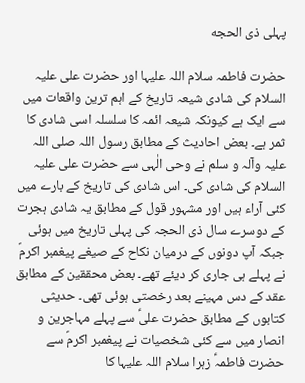پہلی ذی الحجه

حضرت فاطمہ سلام اللہ علیہا اور حضرت علی علیہ السلام کی شادی شیعہ تاریخ کے اہم ترین واقعات میں سے ایک ہے کیونکہ شیعہ ائمہ کا سلسلہ اسی شادی کا ثمر ہے۔ بعض احادیث کے مطابق رسول اللہ صلی اللہ علیہ وآلہ و سلم نے وحی الٰہی سے حضرت علی علیہ السلام کی شادی کی۔ اس شادی کی تاریخ کے بارے میں کئی آراء ہیں اور مشہور قول کے مطابق یہ شادی ہجرت کے دوسرے سال ذی الحجہ کی پہلی تاریخ میں ہوئی جبکہ آپ دونوں کے درمیان نکاح کے صیغے پیغمبر اکرمؐ نے پہلے ہی جاری کر دیئے تھے۔ بعض محققین کے مطابق عقد کے دس مہینے بعد رخصتی ہوئی تھی۔ حدیثی کتابوں کے مطابق حضرت علیؑ سے پہلے مہاجرین و انصار میں سے کئی شخصیات نے پیغمبر اکرمؐ سے حضرت فاطمہؑ زہرا سلام اللہ علیہا کا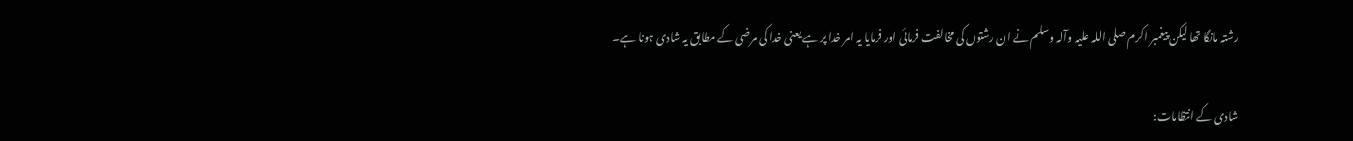رشتہ مانگا تھا لیکن پیغمبر اکرم صلی اللہ علیہ وآلہ وسلم نے ان رشتوں کی مخالفت فرمائی اور فرمایا یہ امر خدا پر ہے یعنی خدا کی مرضی کے مطابق یہ شادی ہونا ہے۔

شادی کے انتظامات: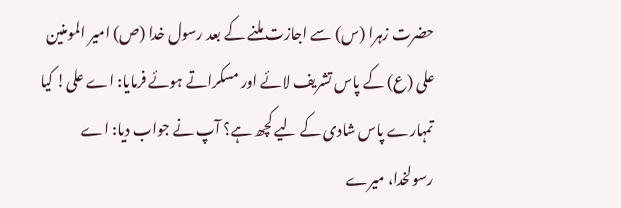حضرت زہرا (س) سے اجازت ملنے کے بعد رسول خدا (ص) امیر المومنین علی (ع) کے پاس تشریف لائے اور مسکراتے ہوئے فرمایا: اے علی! کیا تمہارے پاس شادی کے لیے کچھ ہے؟ آپ نے جواب دیا: اے رسولخدا، میرے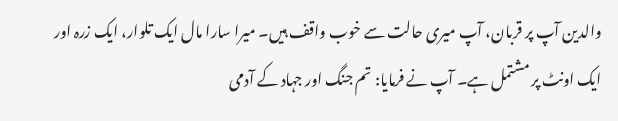والدین آپ پر قربان، آپ میری حالت سے خوب واقف ہیں۔ میرا سارا مال ایک تلوار، ایک زرہ اور ایک اونٹ پر مشتمل ہے۔ آپ نے فرمایا: تم جنگ اور جہاد کے آدمی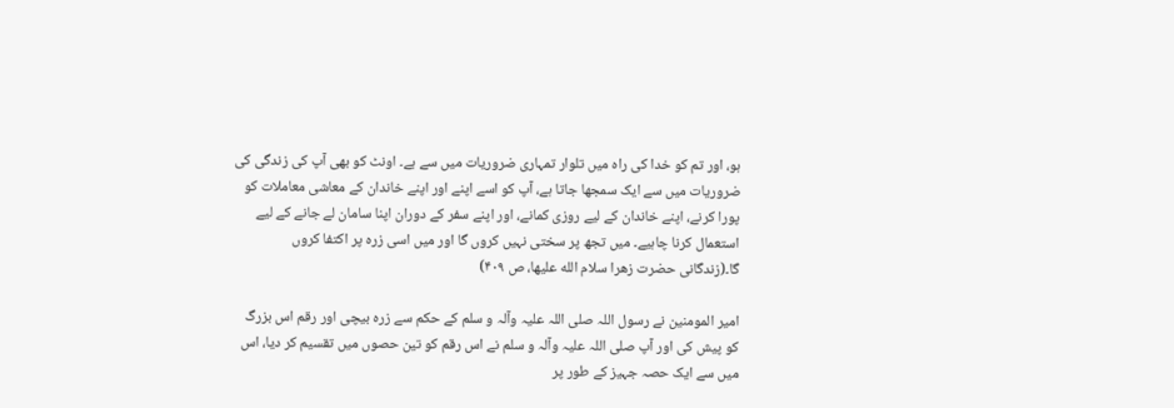ہو، اور تم کو خدا کی راہ میں تلوار تمہاری ضروریات میں سے ہے۔ اونٹ کو بھی آپ کی زندگی کی ضروریات میں سے ایک سمجھا جاتا ہے، آپ کو اسے اپنے اور اپنے خاندان کے معاشی معاملات کو پورا کرنے، اپنے خاندان کے لیے روزی کمانے، اور اپنے سفر کے دوران اپنا سامان لے جانے کے لیے استعمال کرنا چاہیے۔ میں تجھ پر سختی نہیں کروں گا اور میں اسی زرہ پر اکتفا کروں گا۔(زندگانی حضرت زهرا سلام الله علیها، ص ۴۰۹)

امیر المومنین نے رسول اللہ صلی اللہ علیہ وآلہ و سلم کے حکم سے زرہ بیچی اور رقم اس بزرگ کو پیش کی اور آپ صلی اللہ علیہ وآلہ و سلم نے اس رقم کو تین حصوں میں تقسیم کر دیا، اس میں سے ایک حصہ جہیز کے طور پر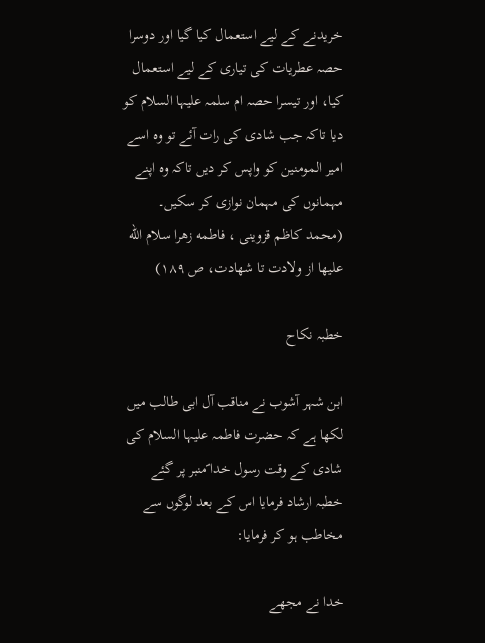خریدنے کے لیے استعمال کیا گیا اور دوسرا حصہ عطریات کی تیاری کے لیے استعمال کیا، اور تیسرا حصہ ام سلمہ علیہا السلام کو دیا تاکہ جب شادی کی رات آئے تو وہ اسے امیر المومنین کو واپس کر دیں تاکہ وہ اپنے مہمانوں کی مہمان نوازی کر سکیں۔ (محمد کاظم قزوینی ، فاطمه زهرا سلام الله علیها از ولادت تا شهادت، ص ۱۸۹)

خطبہ نکاح

ابن شہر آشوب نے مناقب آل ابی طالب میں لکھا ہے کہ حضرت فاطمہ علیہا السلام کی شادی کے وقت رسول خدا ؐمنبر پر گئے خطبہ ارشاد فرمایا اس کے بعد لوگوں سے مخاطب ہو کر فرمایا:

خدا نے مجھے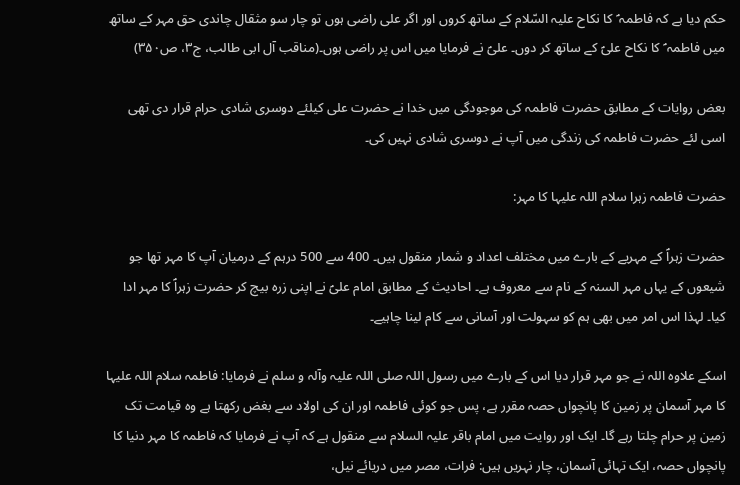حکم دیا ہے کہ فاطمہ ؑ کا نکاح علیہ السّلام کے ساتھ کروں اور اگر علی راضی ہوں تو چار سو مثقال چاندی حق مہر کے ساتھ میں فاطمہ ؑ کا نکاح علیؑ کے ساتھ کر دوں۔ علیؑ نے فرمایا میں اس پر راضی ہوں۔(مناقب آل ابی طالب، ج۳، ص۳۵۰)

بعض روایات کے مطابق حضرت فاطمہ کی موجودگی میں خدا نے حضرت علی کیلئے دوسری شادی حرام قرار دی تھی اسی لئے حضرت فاطمہ کی زندگی میں آپ نے دوسری شادی نہیں کی۔

حضرت فاطمہ زہرا سلام اللہ علیہا کا مہر:

حضرت زہراؑ کے مہریے کے بارے میں مختلف اعداد و شمار منقول ہیں۔ 400 سے 500 درہم کے درمیان آپ کا مہر تھا جو شیعوں کے یہاں مہر السنہ کے نام سے معروف ہے۔ احادیث کے مطابق امام علیؑ نے اپنی زرہ بیچ کر حضرت زہراؑ کا مہر ادا کیا۔ لہذا اس امر میں بھی ہم کو سہولت اور آسانی سے کام لینا چاہیے۔

اسکے علاوہ اللہ نے جو مہر قرار دیا اس کے بارے میں رسول اللہ صلی اللہ علیہ وآلہ و سلم نے فرمایا: فاطمہ سلام اللہ علیہا کا مہر آسمان پر زمین کا پانچواں حصہ مقرر ہے، پس جو کوئی فاطمہ اور ان کی اولاد سے بغض رکھتا ہے وہ قیامت تک زمین پر حرام چلتا رہے گا۔ ایک اور روایت میں امام باقر علیہ السلام سے منقول ہے کہ آپ نے فرمایا کہ فاطمہ کا مہر دنیا کا پانچواں حصہ، ایک تہائی آسمان، چار نہریں ہیں: فرات، مصر میں دریائے نیل،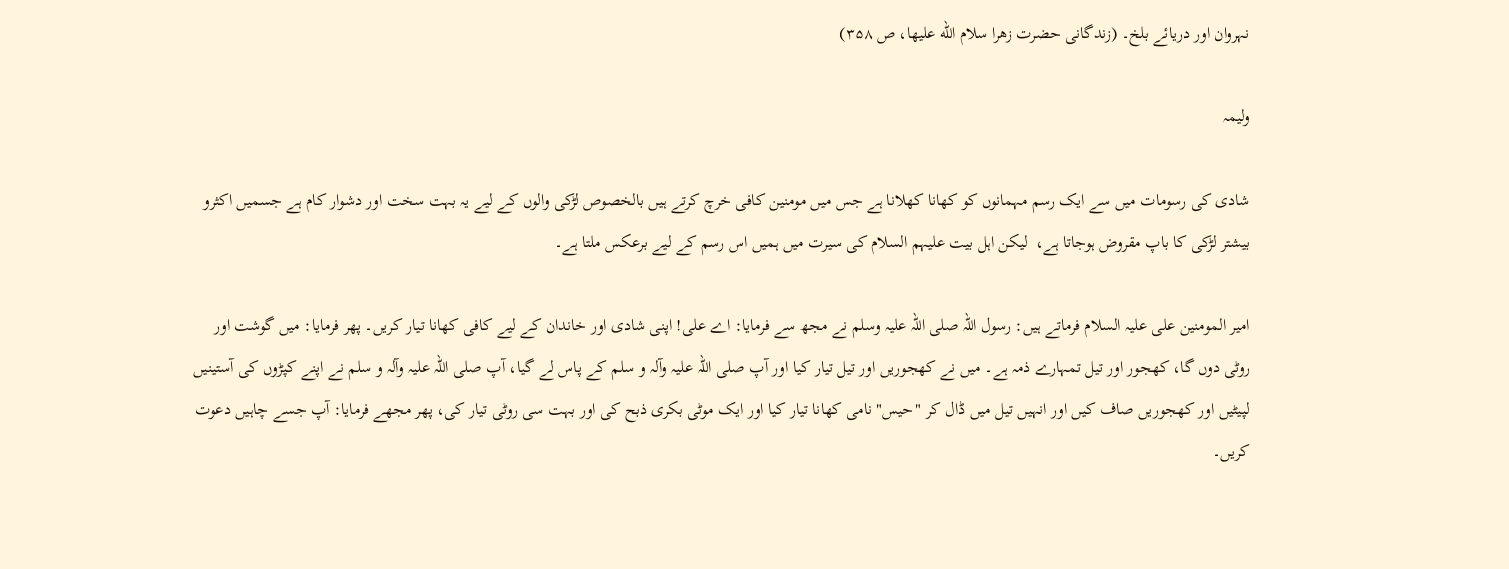نہروان اور دریائے بلخ۔ (زندگانی حضرت زهرا سلام الله علیها، ص ۳۵۸)

ولیمہ

شادی کی رسومات میں سے ایک رسم مہمانوں کو کھانا کھلانا ہے جس میں مومنین کافی خرچ کرتے ہیں بالخصوص لڑکی والوں کے لیے یہ بہت سخت اور دشوار کام ہے جسمیں اکثرو بیشتر لڑکی کا باپ مقروض ہوجاتا ہے،  لیکن اہل بیت علیہم السلام کی سیرت میں ہمیں اس رسم کے لیے برعکس ملتا ہے۔

امیر المومنین علی علیہ السلام فرماتے ہیں: رسول اللہ صلی اللہ علیہ وسلم نے مجھ سے فرمایا: اے علی! اپنی شادی اور خاندان کے لیے کافی کھانا تیار کریں۔ پھر فرمایا: میں گوشت اور روٹی دوں گا، کھجور اور تیل تمہارے ذمہ ہے۔ میں نے کھجوریں اور تیل تیار کیا اور آپ صلی اللہ علیہ وآلہ و سلم کے پاس لے گیا، آپ صلی اللہ علیہ وآلہ و سلم نے اپنے کپڑوں کی آستینیں لپیٹیں اور کھجوریں صاف کیں اور انہیں تیل میں ڈال کر "حیس" نامی کھانا تیار کیا اور ایک موٹی بکری ذبح کی اور بہت سی روٹی تیار کی، پھر مجھے فرمایا: آپ جسے چاہیں دعوت کریں۔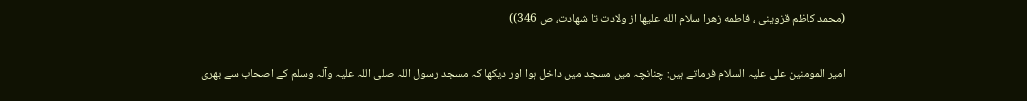(محمد کاظم قزوینی ، فاطمه زهرا سلام الله علیها از ولادت تا شهادت، ص 346))

امیر المومنین علی علیہ السلام فرماتے ہیں: چنانچہ میں مسجد میں داخل ہوا اور دیکھا کہ مسجد رسول اللہ صلی اللہ علیہ وآلہ وسلم کے اصحاب سے بھری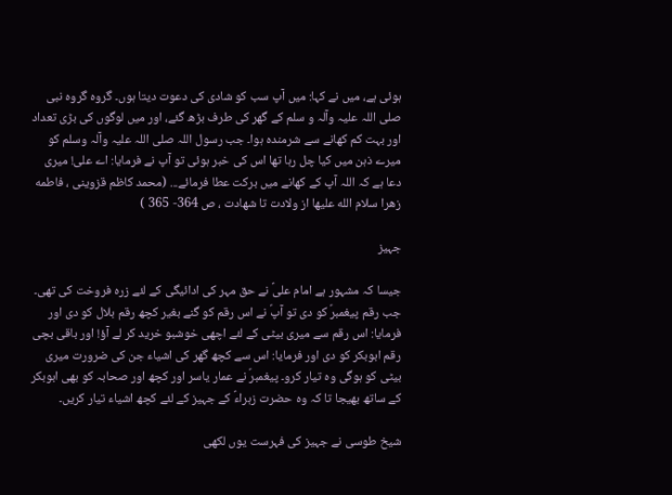ہوئی ہے، میں نے کہا: میں آپ سب کو شادی کی دعوت دیتا ہوں۔ گروہ گروہ نبی صلی اللہ علیہ وآلہ و سلم کے گھر کی طرف بڑھ گئے، اور میں لوگوں کی بڑی تعداد اور بہت کم کھانے سے شرمندہ ہوا۔ جب رسول اللہ صلی اللہ علیہ وآلہ وسلم کو میرے ذہن میں کیا چل رہا تھا اس کی خبر ہوئی تو آپ نے فرمایا: اے علی! میری دعا ہے کہ اللہ آپ کے کھانے میں برکت عطا فرمائے... (محمد کاظم قزوینی ، فاطمه زهرا سلام الله علیها از ولادت تا شهادت ، ص 364- 365 )

جہیز

جیسا کہ مشہور ہے امام علیؑ نے حق مہر کی ادائیگی کے لئے زرہ فروخت کی تھی۔ جب رقم پیغمبرؐ کو دی تو آپؐ نے اس رقم کو گنے بغیر کچھ رقم بلال کو دی اور فرمایا: اس رقم سے میری بیٹی کے لئے اچھی خوشبو خرید کر لے آؤ! اور باقی بچی رقم ابوبکر کو دی اور فرمایا: اس سے کچھ گھر کی اشیاء جن کی ضرورت میری بیٹی کو ہوگی وہ تیار کرو۔ پیغمبرؐ نے عمار یاسر اور کچھ اور صحابہ کو بھی ابوبکر کے ساتھ بھیجا تا کہ وہ حضرت زہراءؑ کے جہیز کے لئے کچھ اشیاء تیار کریں۔

شیخ طوسی نے جہیز کی فہرست یوں لکھی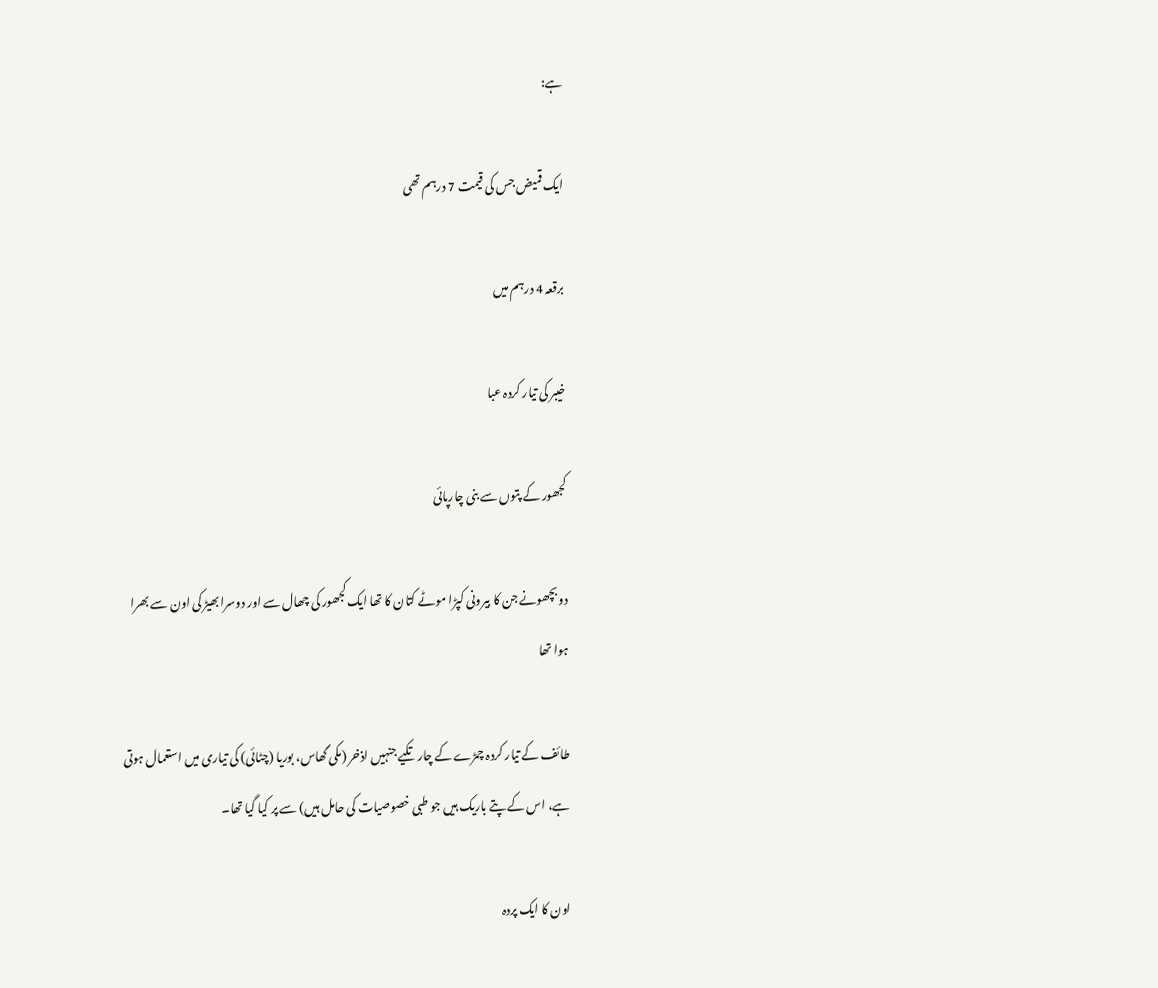ہے:

ایک قمیض جس کی قیمت 7 درہم تھی

برقعہ 4 درہم میں

خیبر کی تیار کردہ عبا

کجھور کے پتوں سے بنی چارپائی

دو بچھونے جن کا بیرونی کپڑا موٹے کتان کا تھا ایک کجھور کی چھال سے اور دوسرا بھیڑ کی اون سے بھرا ہوا تھا

طائف کے تیار کردہ چمڑے کے چار تکیے جنہیں اذخر (مکی گھاس، بوریا (چٹائی) کی تیاری میں استعمال ہوتی ہے، اس کے پتے باریک ہیں جو طبی خصوصیات کی حامل ہیں) سے پر کیا گیا تھا۔

اون کا ایک پردہ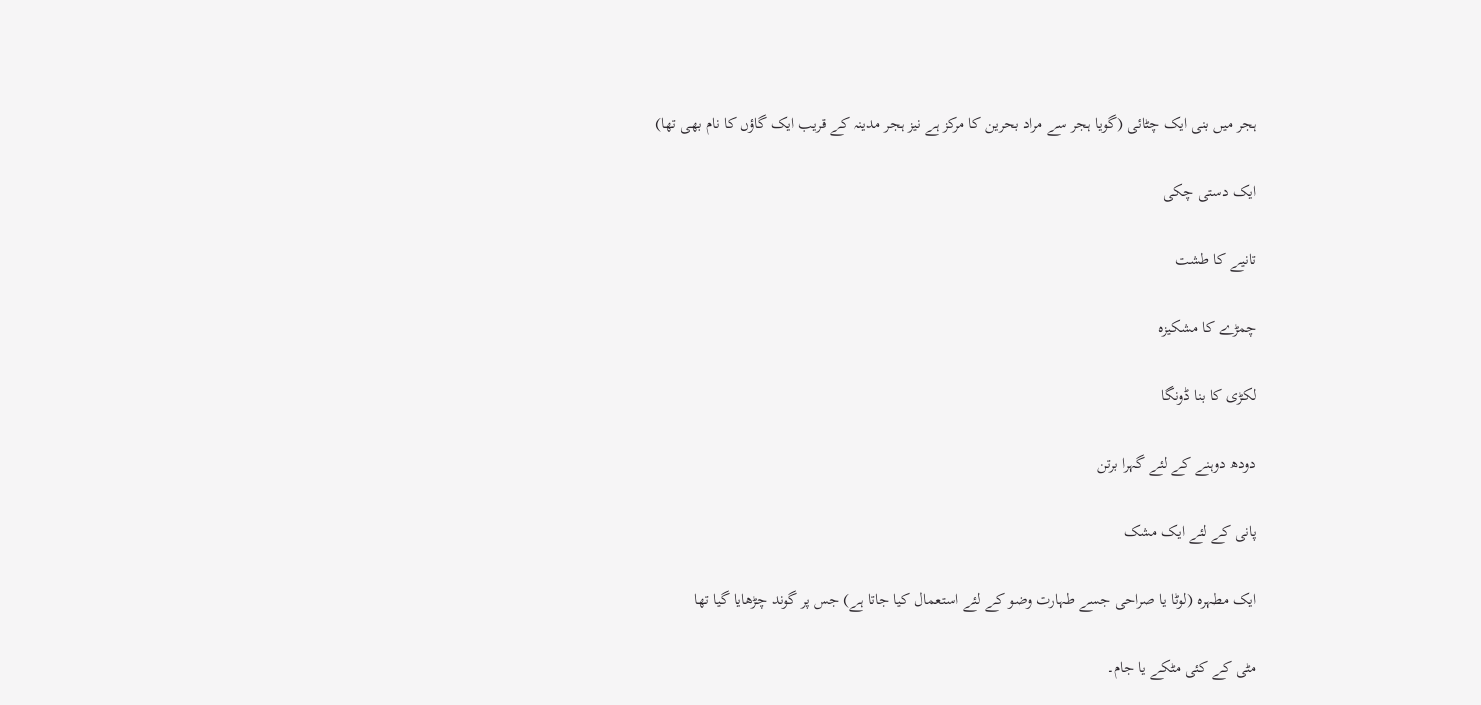ہجر میں بنی ایک چٹائی (گویا ہجر سے مراد بحرین کا مرکز ہے نیز ہجر مدینہ کے قریب ایک گاؤں کا نام بھی تھا)

ایک دستی چکی

تانیے کا طشت

چمڑے کا مشکیزہ

لکڑی کا بنا ڈونگا

دودھ دوہنے کے لئے گہرا برتن

پانی کے لئے ایک مشک

ایک مطہرہ (لوٹا یا صراحی جسے طہارت وضو کے لئے استعمال کیا جاتا ہے) جس پر گوند چڑھایا گیا تھا

مٹی کے کئی مٹکے یا جام۔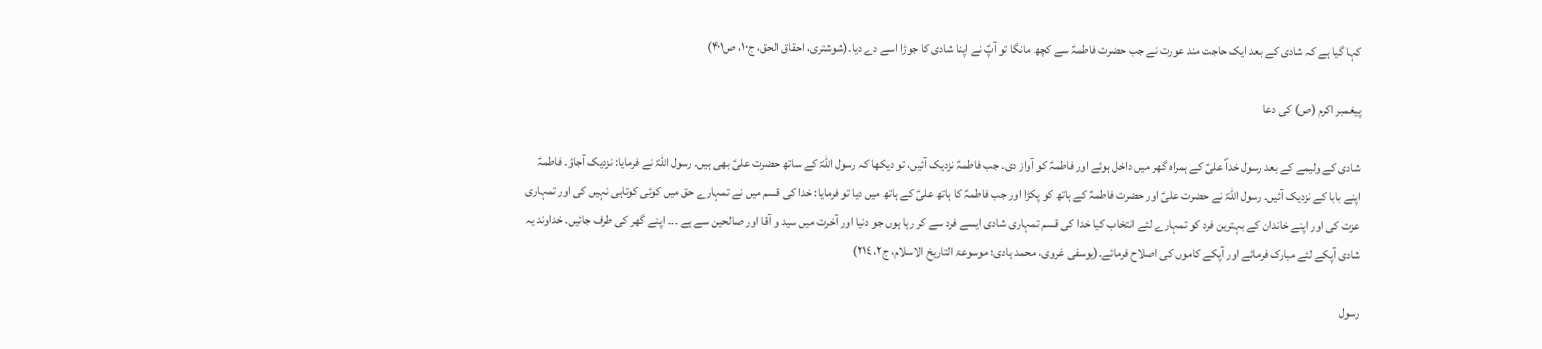کہا گیا ہے کہ شادی کے بعد ایک حاجت مند عورت نے جب حضرت فاطمہؑ سے کچھ مانگا تو آپؑ نے اپنا شادی کا جوڑا اسے دے دیا۔(شوشتری، احقاق الحق، ج۱۰، ص۴۰۱)

پیغمبر اکرم (ص) کی دعا

شادی کے ولیمے کے بعد رسول خداؐ علیؑ کے ہمراہ گھر میں داخل ہوئے اور فاطمہؑ کو آواز دی۔ جب فاطمہؑ نزدیک آئیں، تو دیکھا کہ رسول اللہؐ کے ساتھ حضرت علیؑ بھی ہیں۔ رسول اللہؐ نے فرمایا: نزدیک آجاؤ۔ فاطمہؑ اپنے بابا کے نزدیک آئیں۔ رسول اللہؐ نے حضرت علیؑ اور حضرت فاطمہؑ کے ہاتھ کو پکڑا اور جب فاطمہؑ کا ہاتھ علیؑ کے ہاتھ میں دیا تو فرمایا: خدا کی قسم میں نے تمہارے حق میں کوئی کوتاہی نہیں کی اور تمہاری عزت کی اور اپنے خاندان کے بہترین فرد کو تمہارے لئے انتخاب کیا خدا کی قسم تمہاری شادی ایسے فرد سے کر رہا ہوں جو دنیا اور آخرت میں سید و آقا اور صالحین سے ہے ۔۔۔ اپنے گھر کی طرف جائیں۔ خداوند یہ شادی آپکے لئے مبارک فرمائے اور آپکے کاموں کی اصلاح فرمائے۔(یوسفی غروی، محمد ہادی؛ موسوعۃ التاریخ الاسلام، ج۲، ٢١٤)

رسول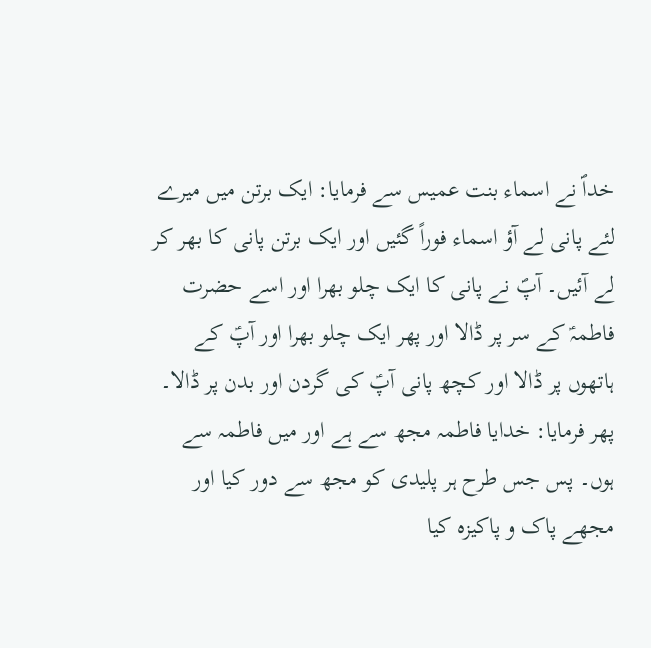خداؐ نے اسماء بنت عمیس سے فرمایا: ایک برتن میں میرے لئے پانی لے آؤ اسماء فوراً گئیں اور ایک برتن پانی کا بھر کر لے آئیں۔ آپؐ نے پانی کا ایک چلو بھرا اور اسے حضرت فاطمہؑ کے سر پر ڈالا اور پھر ایک چلو بھرا اور آپؑ کے ہاتھوں پر ڈالا اور کچھ پانی آپؑ کی گردن اور بدن پر ڈالا۔ پھر فرمایا: خدایا فاطمہ مجھ سے ہے اور میں فاطمہ سے ہوں۔ پس جس طرح ہر پلیدی کو مجھ سے دور کیا اور مجھے پاک و پاکیزہ کیا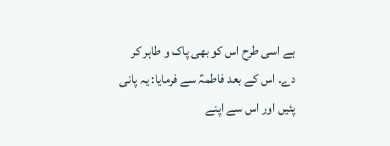ہے اسی طرح اس کو بھی پاک و طاہر کر دے۔ اس کے بعد فاطمہؑ سے فرمایا: یہ پانی پئیں اور اس سے اپنے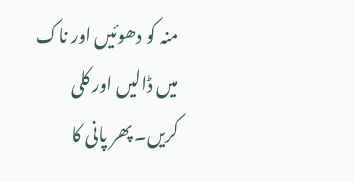منہ کو دھوئیں اور ناک میں ڈالیں اور کلی کریں۔ پھر پانی کا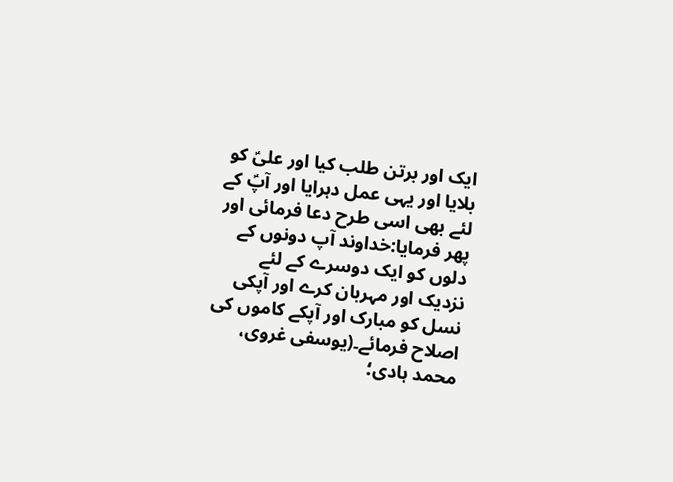ایک اور برتن طلب کیا اور علیؑ کو بلایا اور یہی عمل دہرایا اور آپؑ کے لئے بھی اسی طرح دعا فرمائی اور پھر فرمایا:خداوند آپ دونوں کے دلوں کو ایک دوسرے کے لئے نزدیک اور مہربان کرے اور آپکی نسل کو مبارک اور آپکے کاموں کی اصلاح فرمائے۔(یوسفی غروی، محمد ہادی؛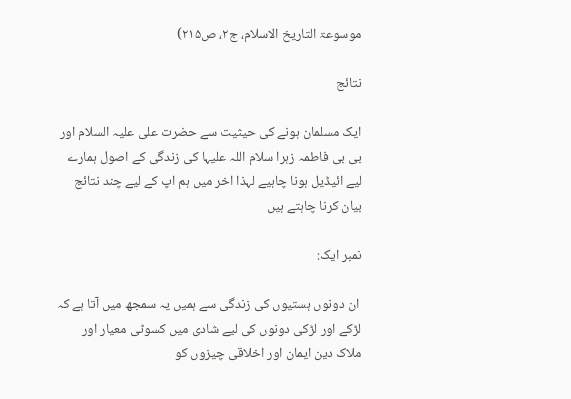موسوعۃ التاریخ الاسلام، ج۲، ص۲۱۵)

نتائج

ایک مسلمان ہونے کی حیثیت سے حضرت علی علیہ السلام اور بی بی فاطمہ زہرا سلام اللہ علیہا کی زندگی کے اصول ہمارے لیے ائیڈیل ہونا چاہیے لہذا اخر میں ہم اپ کے لیے چند نتائج بیان کرنا چاہتے ہیں

نمبر ایک:

 ان دونوں ہستیوں کی زندگی سے ہمیں یہ سمجھ میں آتا ہے کہ لڑکے اور لڑکی دونوں کی لیے شادی میں کسوٹی معیار اور ملاک دین ایمان اور اخلاقی چیزوں کو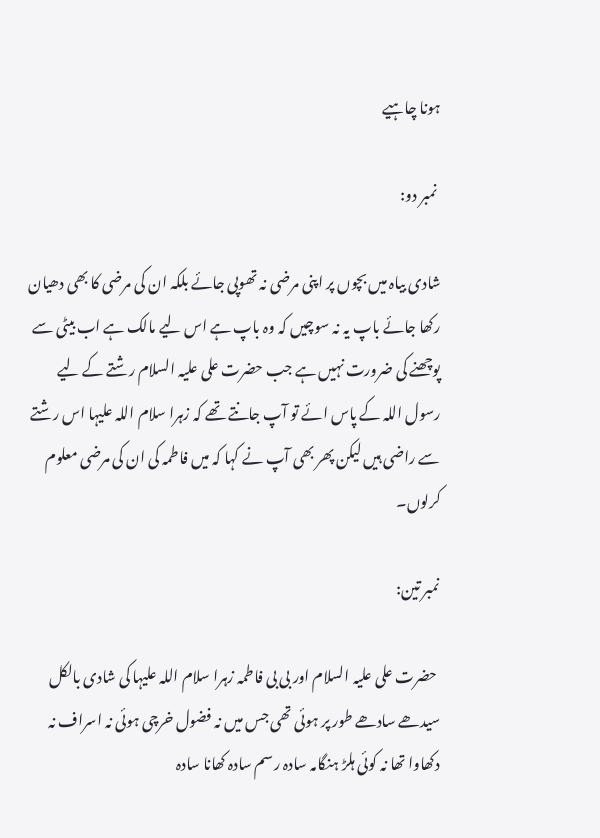ہونا چاہیے

 نمبر دو:

شادی بیاہ میں بچوں پر اپنی مرضی نہ تھوپی جائے بلکہ ان کی مرضی کا بھی دھیان رکھا جائے باپ یہ نہ سوچیں کہ وہ باپ ہے اس لیے مالک ہے اب بیٹی سے پوچھنے کی ضرورت نہیں ہے جب حضرت علی علیہ السلام رشتے کے لیے رسول اللہ کے پاس ائے تو آپ جانتے تھے کہ زہرا سلام اللہ علیہا اس رشتے سے راضی ہیں لیکن پھر بھی آپ نے کہا کہ میں فاطمہ کی ان کی مرضی معلوم کرلوں۔

نمبر تین:

 حضرت علی علیہ السلام اور بی بی فاطمہ زہرا سلام اللہ علیہا کی شادی بالکل سیدھے سادھے طور پر ہوئی تھی جس میں نہ فضول خرچی ہوئی نہ اسراف نہ دکھاوا تھا نہ کوئی ہلڑ ہنگامہ سادہ رسم سادہ کھانا سادہ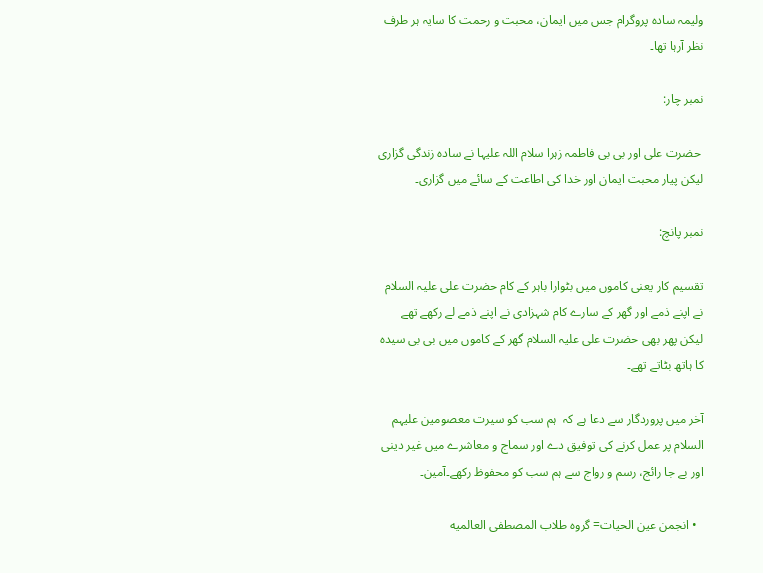ولیمہ سادہ پروگرام جس میں ایمان، محبت و رحمت کا سایہ ہر طرف نظر آرہا تھا۔

نمبر چار:

 حضرت علی اور بی بی فاطمہ زہرا سلام اللہ علیہا نے سادہ زندگی گزاری لیکن پیار محبت ایمان اور خدا کی اطاعت کے سائے میں گزاری۔

نمبر پانچ:

تقسیم کار یعنی کاموں میں بٹوارا باہر کے کام حضرت علی علیہ السلام نے اپنے ذمے اور گھر کے سارے کام شہزادی نے اپنے ذمے لے رکھے تھے لیکن پھر بھی حضرت علی علیہ السلام گھر کے کاموں میں بی بی سیدہ کا ہاتھ بٹاتے تھے۔

آخر میں پروردگار سے دعا ہے کہ  ہم سب کو سیرت معصومین علیہم السلام پر عمل کرنے کی توفیق دے اور سماج و معاشرے میں غیر دینی اور بے جا رائج، رسم و رواج سے ہم سب کو محفوظ رکھے۔آمین۔

  • انجمن عین الحیات= گروه طلاب المصطفی العالمیه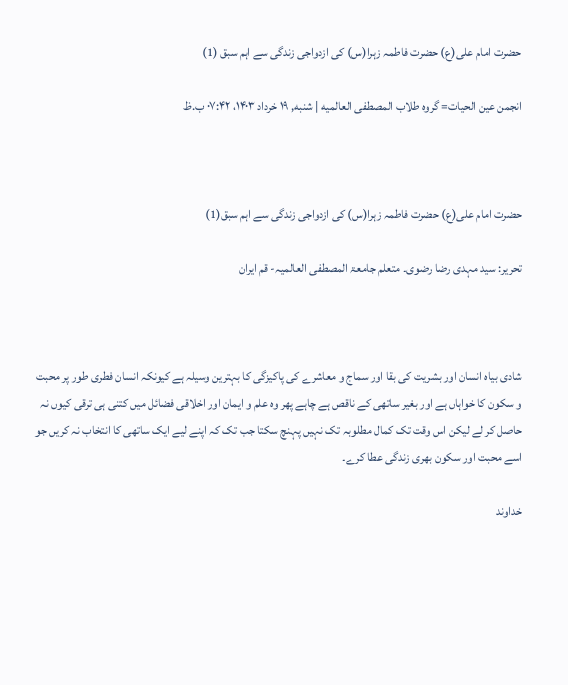حضرت امام علی(ع) حضرت فاطمہ زہرا(س) کی ازدواجی زندگی سے اہم سبق (1)

انجمن عین الحیات= گروه طلاب المصطفی العالمیه | شنبه, ۱۹ خرداد ۱۴۰۳، ۰۷:۴۲ ب.ظ



حضرت امام علی(ع) حضرت فاطمہ زہرا(س) کی ازدواجی زندگی سے اہم سبق(1)

تحریر: سید مہدی رضا رضوی۔ متعلم جامعۃ المصطفی العالمیہ- قم ایران



شادی بیاہ انسان اور بشریت کی بقا اور سماج و معاشرے کی پاکیزگی کا بہترین وسیلہ ہے کیونکہ انسان فطری طور پر محبت و سکون کا خواہاں ہے اور بغیر ساتھی کے ناقص ہے چاہے پھر وہ علم و ایمان اور اخلاقی فضائل میں کتنی ہی ترقی کیوں نہ حاصل کر لے لیکن اس وقت تک کمال مطلوبہ تک نہیں پہنچ سکتا جب تک کہ اپنے لیے ایک ساتھی کا انتخاب نہ کریں جو اسے محبت اور سکون بھری زندگی عطا کرے۔

خداوند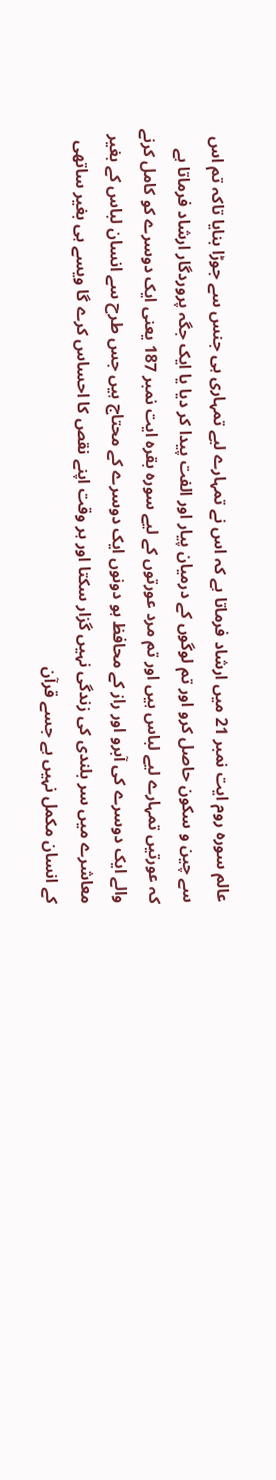عالم سورہ روم ایت نمبر 21 میں ارشاد فرماتا ہے کہ اس نے تمہارے لیے تمہاری ہی جنس سے جوڑا بنایا تاکہ تم اس سے چین و سکون حاصل کرو اور تم لوگوں کے درمیان پیار اور الفت پیدا کر دیا یا ایک جگہ پروردگار ارشاد فرماتا ہے کہ عورتیں تمہارے لیے لباس ہیں اور تم مرد عورتوں کے لیے سورہ بقرہ ایت نمبر 187 یعنی ایک دوسرے کو کامل کرنے والے ایک دوسرے کی آبرو اور راز کے محافظ ہو دونوں ایک دوسرے کے محتاج ہیں جس طرح سے انسان لباس کے بغیر معاشرے میں سر بلندی کی زندگی نہیں گزار سکتا اور ہر وقت اپنے نقص کا احساس کرے گا ویسے ہی بغیر ساتھی کے انسان مکمل نہیں ہے جسے قرآن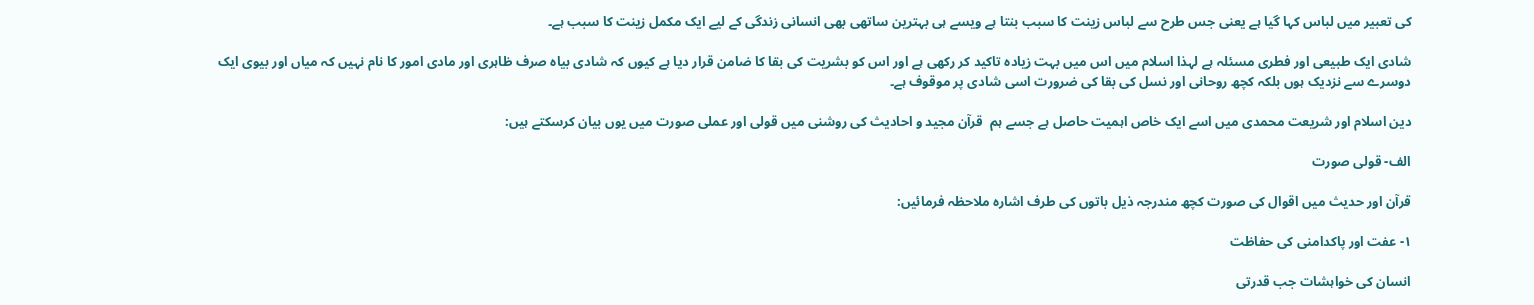کی تعبیر میں لباس کہا گیا ہے یعنی جس طرح سے لباس زینت کا سبب بنتا ہے ویسے ہی بہترین ساتھی بھی انسانی زندگی کے لیے ایک مکمل زینت کا سبب ہے۔

شادی ایک طبیعی اور فطری مسئلہ ہے لہذا اسلام میں اس میں بہت زیادہ تاکید کر رکھی ہے اور اس کو بشریت کی بقا کا ضامن قرار دیا ہے کیوں کہ شادی بیاہ صرف ظاہری اور مادی امور کا نام نہیں کہ میاں اور بیوی ایک دوسرے سے نزدیک ہوں بلکہ کچھ روحانی اور نسل کی بقا کی ضرورت اسی شادی پر موقوف ہے۔

دین اسلام اور شریعت محمدی میں اسے ایک خاص اہمیت حاصل ہے جسے ہم  قرآن مجید و احادیث کی روشنی میں قولی اور عملی صورت میں یوں بیان کرسکتے ہیں:

الف- قولی صورت

قرآن اور حدیث میں اقوال کی صورت کچھ مندرجہ ذیل باتوں کی طرف اشارہ ملاحظہ فرمائیں:

١- عفت اور پاکدامنی کی حفاظت

انسان کی خواہشات جب قدرتی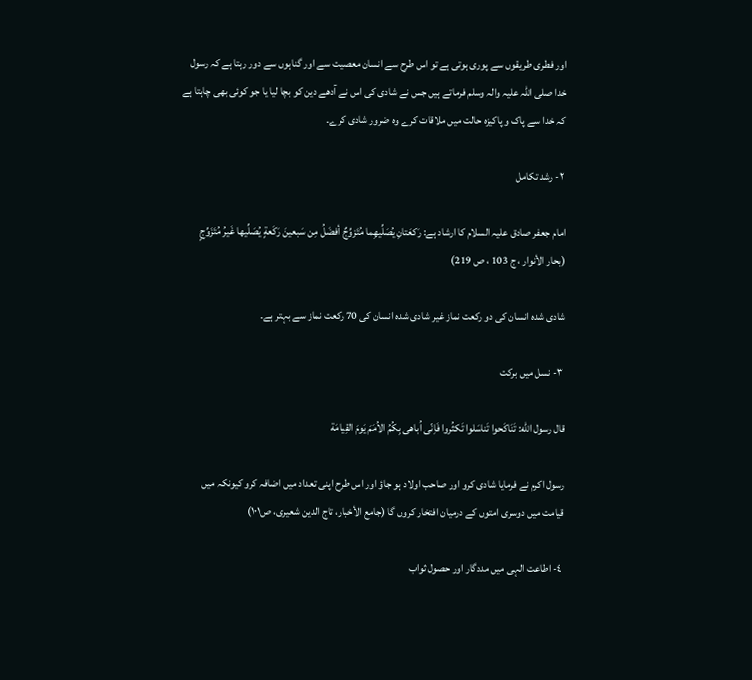اور فطری طریقوں سے پوری ہوتی ہے تو اس طرح سے انسان معصیت سے اور گناہوں سے دور رہتا ہے کہ رسول خدا صلی اللہ علیہ والہ وسلم فرماتے ہیں جس نے شادی کی اس نے آدھے دین کو بچا لیا یا جو کوئی بھی چاہتا ہے کہ خدا سے پاک و پاکیزہ حالت میں ملاقات کرے وہ ضرور شادی کرے۔

 ٢- رشد تکامل

امام جعفر صادق علیہ السلام کا ارشاد ہے: رَکعَتانِ یُصَلِّیهِما مُتَزوِّجٌ أفضَلُ مِن سَبعینَ رَکَعةٍ یُصَلِّیها غَیرُ مُتَزَوِّجٍ (بحار الأنوار ، ج 103 ، ص 219)

شادی شدہ انسان کی دو رکعت نماز غیر شادی شدہ انسان کی 70 رکعت نماز سے بہتر ہے۔

 ٣- نسل میں برکت

قال رسول الله: تَنَاکَحوا تَناسَلوا تَکثُروا فَاِنّی اُباهی بِکُمُ الاُمَمَ یَومَ القِیامَة

رسول اکرم نے فرمایا شادی کرو اور صاحب اولاد ہو جاؤ اور اس طرح اپنی تعداد میں اضافہ کرو کیونکہ میں قیامت میں دوسری امتوں کے درمیان افتخار کروں گا (جامع الأخبار، تاج الدین شعیرى، ص۱۰۱)

 ٤- اطاعت الہی میں مددگار اور حصول ثواب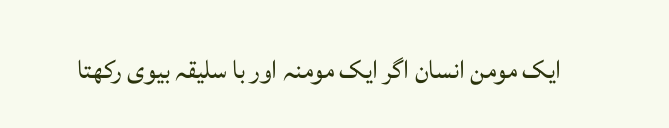ایک مومن انسان اگر ایک مومنہ اور با سلیقہ بیوی رکھتا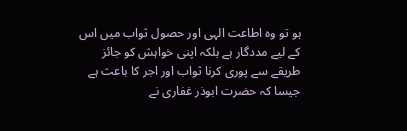ہو تو وہ اطاعت الہی اور حصول ثواب میں اس کے لیے مددگار ہے بلکہ اپنی خواہش کو جائز طریقے سے پوری کرنا ثواب اور اجر کا باعث ہے جیسا کہ حضرت ابوذر غفاری نے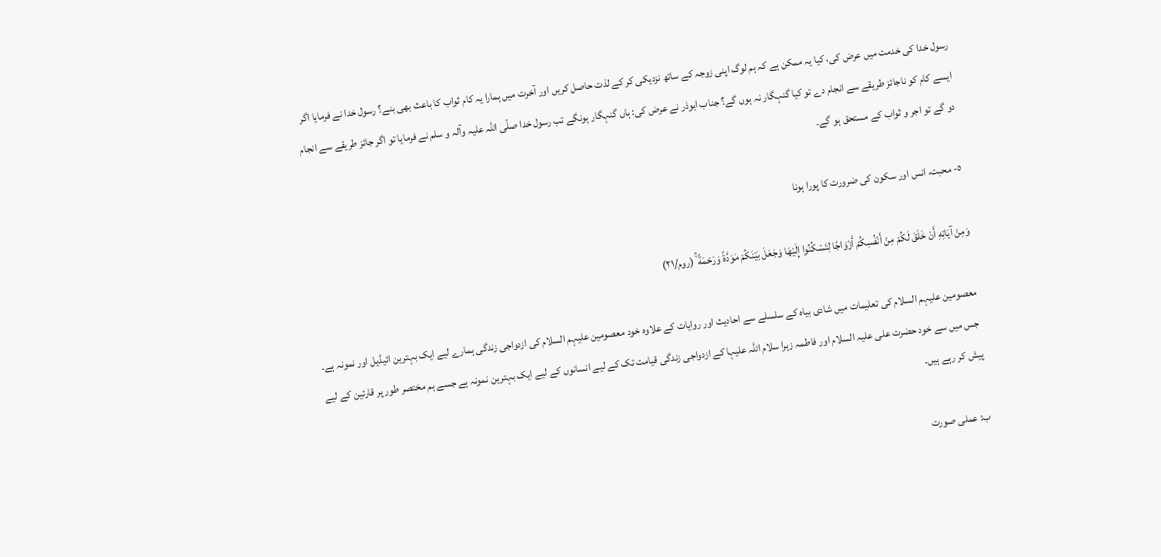رسول خدا کی خدمت میں عرض کی، کیا یہ ممکن ہے کہ ہم لوگ اپنی زوجہ کے ساتھ نزدیکی کر کے لذت حاصل کریں اور آخرت میں ہمارا یہ کام ثواب کا باعث بھی بنے؟ رسول خدا نے فرمایا اگر ایسے کام کو ناجائز طریقے سے انجام دے تو کیا گنہگار نہ ہوں گے؟ جناب ابوذر نے عرض کی: ہاں گنہگار ہونگے تب رسول خدا صلّی اللہ علیہ وآلہ و سلم نے فرمایا تو اگر جائز طریقے سے انجام دو گے تو اجر و ثواب کے مستحق ہو گے۔

٥- محبت، انس اور سکون کی ضرورت کا پورا ہونا

وَمِنْ آیَاتِهِ أَنْ خَلَقَ لَکُمْ مِنْ أَنْفُسِکُمْ أَزْوَاجًا لِتَسْکُنُوا إِلَیْهَا وَجَعَلَ بَیْنَکُمْ مَوَدَّةً وَرَحْمَةً ۚ (روم/٢١)

معصومین علیہم السلام کی تعلیمات میں شادی بیاہ کے سلسلے سے احادیث اور روایات کے علاوہ خود معصومین علیہم السلام کی ازدواجی زندگی ہمارے لیے ایک بہترین ائیڈیل اور نمونہ ہے۔ جس میں سے خود حضرت علی علیہ السلام اور فاطمہ زہرا سلام اللہ علیہا کے ازدواجی زندگی قیامت تک کے لیے انسانوں کے لیے ایک بہترین نمونہ ہے جسے ہم مختصر طور پر قارئین کے لیے پیش کر رہے ہیں۔

ب: عملی صورت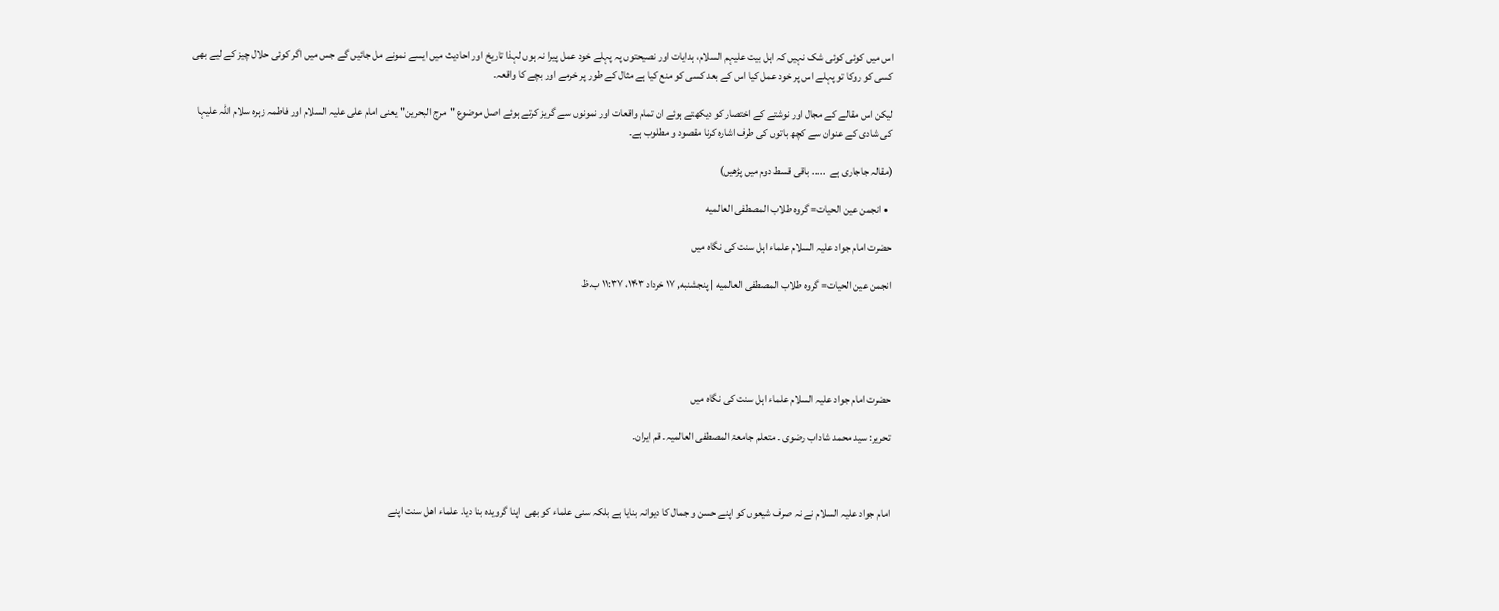اس میں کوئی کوئی شک نہیں کہ اہل بیت علیہم السلام، ہدایات اور نصیحتوں پہ پہلے خود عمل پیرا نہ ہوں لہذا تاریخ اور احادیث میں ایسے نمونے مل جائیں گے جس میں اگر کوئی حلال چیز کے لیے بھی کسی کو روکا تو پہلے اس پر خود عمل کیا اس کے بعد کسی کو منع کیا ہے مثال کے طور پر خرمے اور بچے کا واقعہ۔

لیکن اس مقالے کے مجال اور نوشتے کے اختصار کو دیکھتے ہوئے ان تمام واقعات اور نمونوں سے گریز کرتے ہوئے اصل موضوع "مرج البحرین" یعنی امام علی علیہ السلام اور فاطمہ زہرہ سلام اللہ علیہا کی شادی کے عنوان سے کچھ باتوں کی طرف اشارہ کرنا مقصود و مطلوب ہے۔

(مقالہ جاجاری ہے  ..... باقی قسط دوم میں پڑھیں)

  • انجمن عین الحیات= گروه طلاب المصطفی العالمیه

حضرت امام جواد علیہ السلام علماء اہل سنت کی نگاہ میں

انجمن عین الحیات= گروه طلاب المصطفی العالمیه | پنجشنبه, ۱۷ خرداد ۱۴۰۳، ۱۱:۳۷ ب.ظ





حضرت امام جواد علیہ السلام علماء اہل سنت کی نگاہ میں

تحریر: سید محمد شاداب رضوی ۔ متعلم جامعۃ المصطفی العالمیہ۔ قم ایران۔



امام جواد علیہ السلام نے نہ صرف شیعوں کو اپنے حسن و جمال کا دیوانہ بنایا ہے بلکہ سنی علماء کو بھی  اپنا گرویدہ بنا دیا. علماء اھل سنت اپنے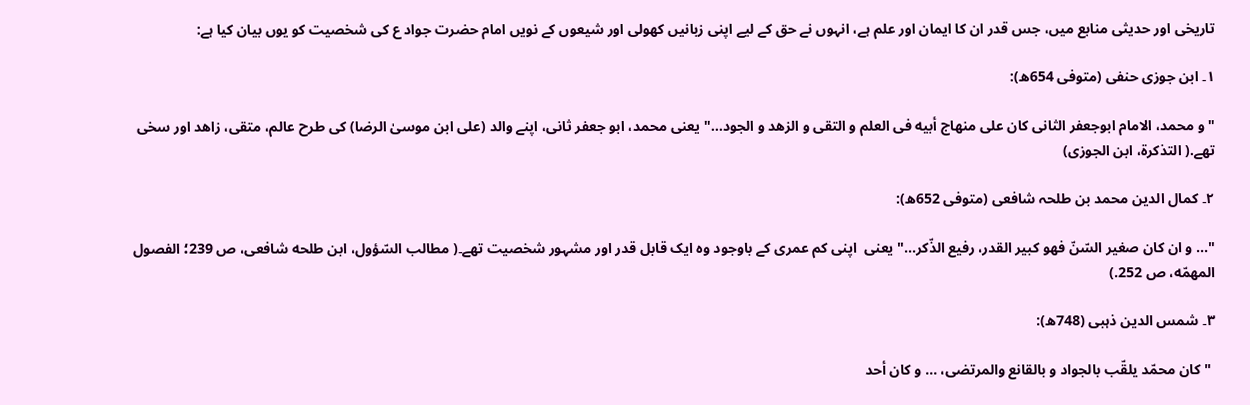تاریخی اور حدیثی منابع میں، جس قدر ان کا ایمان اور علم ہے، انہوں نے حق کے لیے اپنی زبانیں کھولی اور شیعوں کے نویں امام حضرت جواد ع کی شخصیت کو یوں بیان کیا ہے:

۱۔ ابن جوزی حنفی (متوفی 654ھ):

"و محمد، الامام ابوجعفر الثانی کان علی منهاج أبیه فی العلم و التقی و الزهد و الجود..." یعنی محمد، ابو جعفر ثانی، اپنے والد (علی ابن موسیٰ الرضا) کی طرح عالم، متقی، زاھد اور سخی تھے.( التذکرة، ابن الجوزی)

۲۔ کمال الدین محمد بن طلحہ شافعی (متوفی 652ھ):

"... و ان کان صغیر السّنّ فهو کبیر القدر، رفیع الذّکر..." یعنی  اپنی کم عمری کے باوجود وہ ایک قابل قدر اور مشہور شخصیت تھے۔( مطالب السّؤول، ابن طلحه شافعی، ص 239؛ الفصول المهمّه، ص 252.)

۳۔ شمس الدین ذہبی (748ھ):

 "کان محمّد یلقّب بالجواد و بالقانع والمرتضی، ... و کان أحد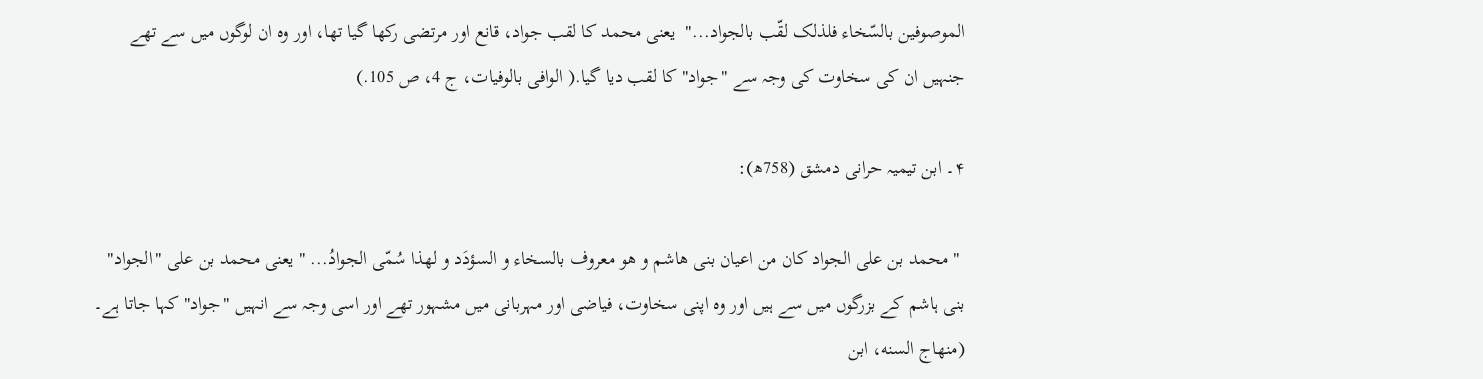الموصوفین بالسّخاء فلذلک لقّب بالجواد..."  یعنی محمد کا لقب جواد، قانع اور مرتضی رکھا گیا تھا، اور وہ ان لوگوں میں سے تھے جنہیں ان کی سخاوت کی وجہ سے "جواد" کا لقب دیا گیا.( الوافی بالوفیات، ج 4، ص 105.)

۴۔ ابن تیمیہ حرانی دمشق (758ھ):

 "محمد بن علی الجواد کان من اعیان بنی هاشم و هو معروف بالسخاء و السؤدَد و لهذا سُمّی الجوادُ... " یعنی محمد بن علی "الجواد" بنی ہاشم کے بزرگوں میں سے ہیں اور وہ اپنی سخاوت، فیاضی اور مہربانی میں مشہور تھے اور اسی وجہ سے انہیں "جواد" کہا جاتا ہے۔ (منهاج السنه، ابن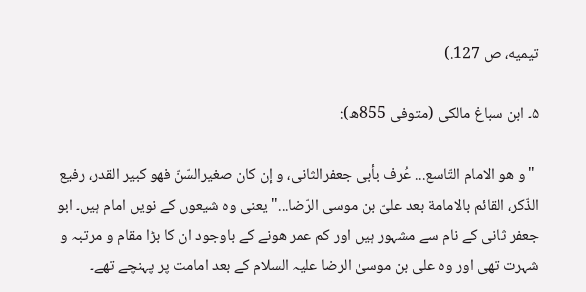تیمیه، ص 127.)

۵۔ ابن سباغ مالکی (متوفی 855ھ):

 "و هو الامام التّاسع... عُرف بأبی جعفرالثانی، و إن کان صغیرالسّنّ فهو کبیر القدر، رفیع الذّکر، القائم بالامامة بعد علیّ بن موسی الرّضا..." یعنی وہ شیعوں کے نویں امام ہیں۔ ابو جعفر ثانی کے نام سے مشہور ہیں اور کم عمر ھونے کے باوجود ان کا بڑا مقام و مرتبہ و  شہرت تھی اور وہ علی بن موسیٰ الرضا علیہ السلام کے بعد امامت پر پہنچے تھے۔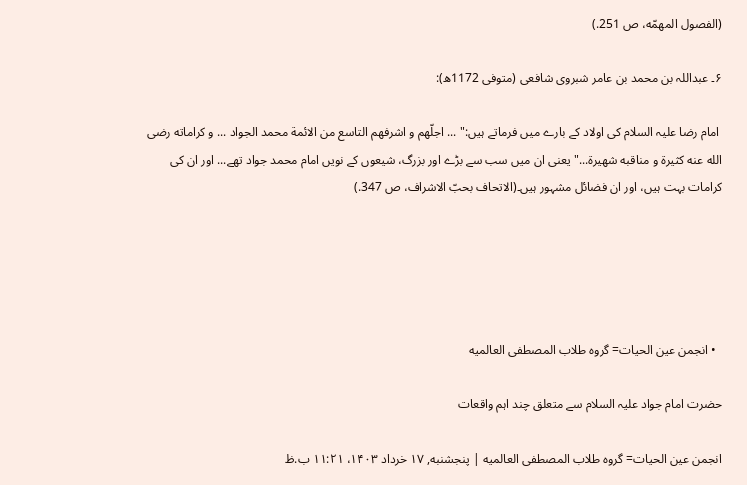(الفصول المهمّه، ص 251.)

۶۔ عبداللہ بن محمد بن عامر شبروی شافعی (متوفی 1172ھ):

 امام رضا علیہ السلام کی اولاد کے بارے میں فرماتے ہیں:" ... اجلّهم و اشرفهم التاسع من الائمة محمد الجواد ... و کراماته رضی الله عنه کثیرة و مناقبه شهیرة..." یعنی ان میں سب سے بڑے اور بزرگ، شیعوں کے نویں امام محمد جواد تھے... اور ان کی کرامات بہت ہیں، اور ان فضائل مشہور ہیں۔(الاتحاف بحبّ الاشراف، ص 347.)





  • انجمن عین الحیات= گروه طلاب المصطفی العالمیه

حضرت امام جواد علیہ السلام سے متعلق چند اہم واقعات

انجمن عین الحیات= گروه طلاب المصطفی العالمیه | پنجشنبه, ۱۷ خرداد ۱۴۰۳، ۱۱:۲۱ ب.ظ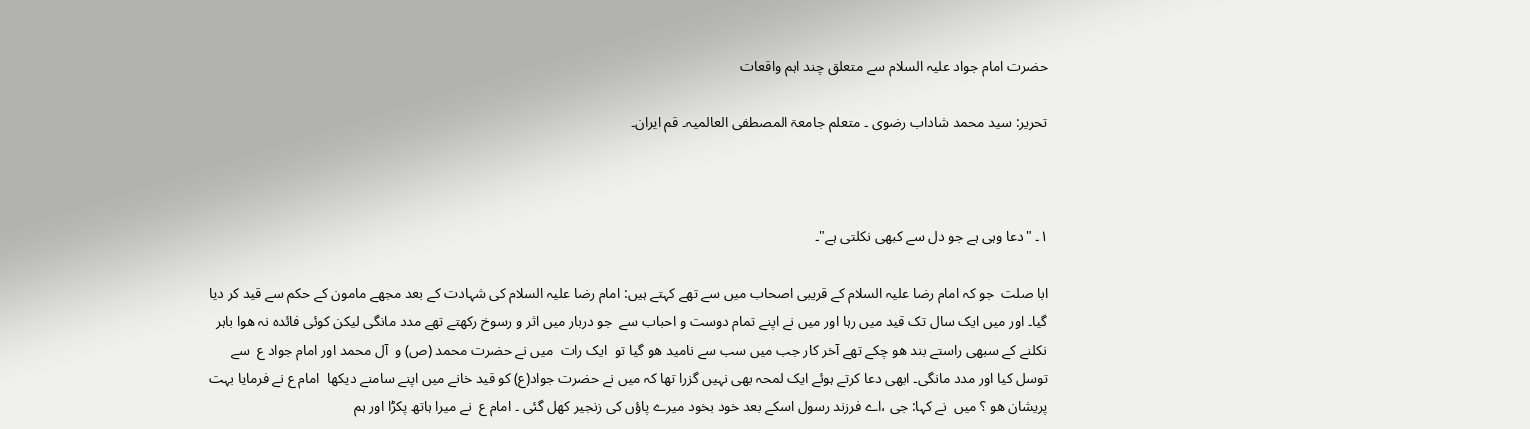حضرت امام جواد علیہ السلام سے متعلق چند اہم واقعات

تحریر: سید محمد شاداب رضوی ۔ متعلم جامعۃ المصطفی العالمیہ۔ قم ایران۔



۱۔ "دعا وہی ہے جو دل سے کبھی نکلتی ہے"۔

ابا صلت  جو کہ امام رضا علیہ السلام کے قریبی اصحاب میں سے تھے کہتے ہیں: امام رضا علیہ السلام کی شہادت کے بعد مجھے مامون کے حکم سے قید کر دیا گیا۔ اور میں ایک سال تک قید میں رہا اور میں نے اپنے تمام دوست و احباب سے  جو دربار میں اثر و رسوخ رکھتے تھے مدد مانگی لیکن کوئی فائدہ نہ ھوا باہر نکلنے کے سبھی راستے بند ھو چکے تھے آخر کار جب میں سب سے نامید ھو گیا تو  ایک رات  میں نے حضرت محمد (ص) و  آل محمد اور امام جواد ع  سے توسل کیا اور مدد مانگی۔ ابھی دعا کرتے ہوئے ایک لمحہ بھی نہیں گزرا تھا کہ میں نے حضرت جواد(ع) کو قید خانے میں اپنے سامنے دیکھا  امام ع نے فرمایا بہت پریشان ھو ؟ میں  نے کہا: جی ،اے فرزند رسول اسکے بعد خود بخود میرے پاؤں کی زنجیر کھل گئی ۔ امام ع  نے میرا ہاتھ پکڑا اور ہم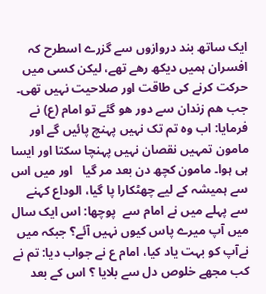ایک ساتھ بند دروازوں سے گزرے اسطرح کہ افسران ہمیں دیکھ رھے تھے، لیکن کسی میں حرکت کرنے کی طاقت اور صلاحیت نہیں تھی۔ جب ھم زندان سے دور ھو گئے تو امام (ع) نے فرمایا: اب وہ تم تک نہیں پہنچ پائیں گے اور مامون تمہیں نقصان نہیں پہنچا سکتا اور ایسا ہی ہوا۔ مامون کچھ دن بعد مر گیا   اور میں اس سے ہمیشہ کے لیے چھٹکارا پا گیا، الوداع کہنے سے پہلے میں نے امام سے  پوچھا: اس ایک سال میں آپ میرے پاس کیوں نہیں آئے؟ جبکہ میں نےآپ کو بہت یاد کیا، امام ع نے جواب دیا: تم نے کب مجھے خلوص دل سے بلایا ؟ اس کے بعد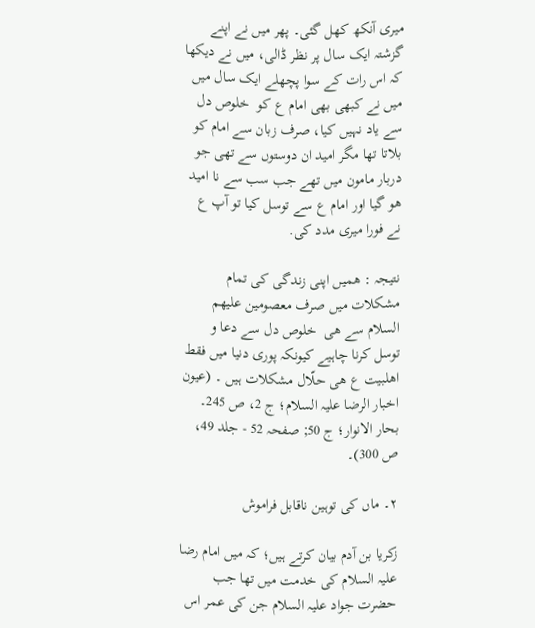میری آنکھ کھل گئی۔ پھر میں نے اپنے گزشتہ ایک سال پر نظر ڈالی، میں نے دیکھا کہ اس رات کے سوا پچھلے ایک سال میں میں نے کبھی بھی امام ع کو  خلوص دل سے یاد نہیں کیا، صرف زبان سے امام کو بلاتا تھا مگر امید ان دوستوں سے تھی جو دربار مامون میں تھے جب سب سے نا امید ھو گیا اور امام ع سے توسل کیا تو آپ ع نے فورا میری مدد کی.

نتیجہ : ھمیں اپنی زندگی کی تمام مشکلات میں صرف معصومین علیهم السلام سے ھی  خلوص دل سے دعا و  توسل کرنا چاہیے کیونکہ پوری دنیا میں فقط اھلبیت ع ھی حلّال مشکلات ہیں ۔ (عیون اخبار الرضا علیہ السلام؛ ج 2، ص 245۔ بحار الانوار؛ ج 50; صفحہ 52 - جلد 49، ص 300)۔

۲۔ ماں کی توہین ناقابل فراموش

زکریا بن آدم بیان کرتے ہیں؛ کہ میں امام رضا علیہ السلام کی خدمت میں تھا جب حضرت جواد علیہ السلام جن کی عمر اس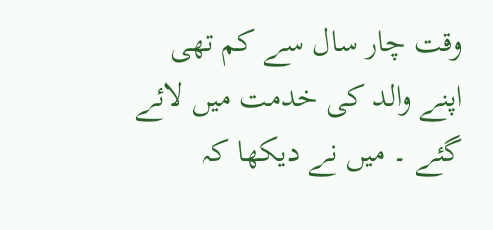وقت چار سال سے کم تھی اپنے والد کی خدمت میں لائے گئے ۔ میں نے دیکھا کہ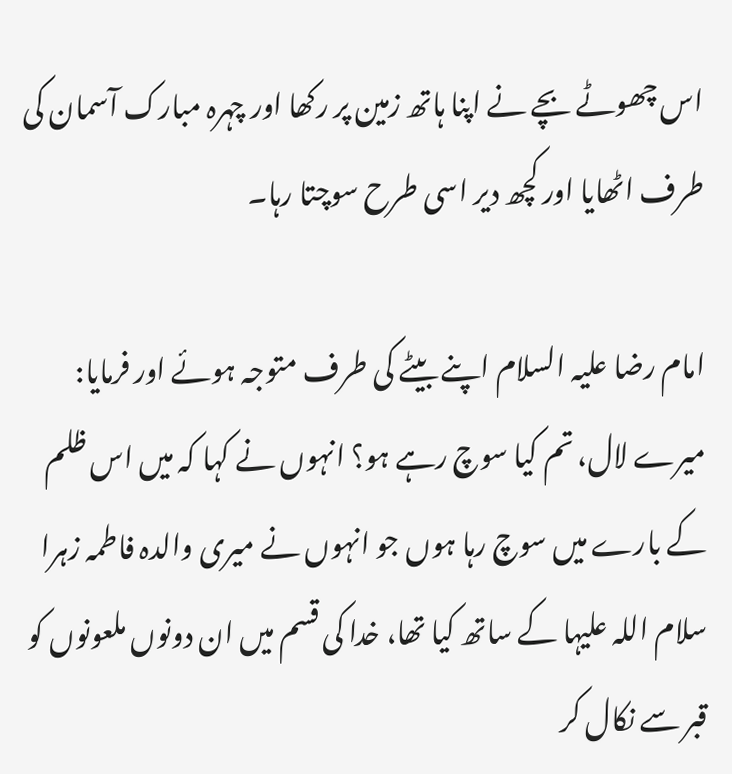اس چھوٹے بچے نے اپنا ہاتھ زمین پر رکھا اور چہرہ مبارک آسمان کی طرف اٹھایا اور کچھ دیر اسی طرح سوچتا رہا۔

امام رضا علیہ السلام اپنے بیٹے کی طرف متوجہ ہوئے اور فرمایا: میرے لال، تم کیا سوچ رہے ہو؟ انہوں نے کہا کہ میں اس ظلم کے بارے میں سوچ رہا ہوں جو انہوں نے میری والدہ فاطمہ زہرا سلام اللہ علیہا کے ساتھ کیا تھا، خدا کی قسم میں ان دونوں ملعونوں کو قبر سے نکال کر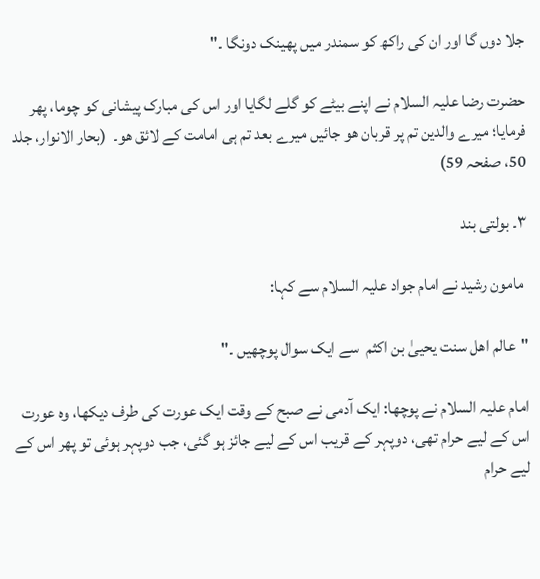جلا دوں گا اور ان کی راکھ کو سمندر میں پھینک دونگا ۔"

حضرت رضا علیہ السلام نے اپنے بیٹے کو گلے لگایا اور اس کی مبارک پیشانی کو چوما، پھر فرمایا؛ میرے والدین تم پر قربان ھو جائیں میرے بعد تم ہی امامت کے لائق ھو۔  (بحار الانوار، جلد 50، صفحہ 59)

۳۔ بولتی بند

 مامون رشید نے امام جواد علیہ السلام سے کہا:

"عالم اھل سنت یحییٰ بن اکثم  سے ایک سوال پوچھیں ۔"

امام علیہ السلام نے پوچھا: ایک آدمی نے صبح کے وقت ایک عورت کی طرف دیکھا، وہ عورت اس کے لیے حرام تھی، دوپہر کے قریب اس کے لیے جائز ہو گئی، جب دوپہر ہوئی تو پھر اس کے لیے حرام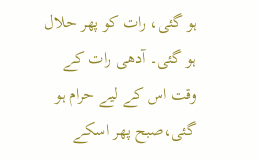ہو گئی، رات کو پھر حلال ہو گئی۔ آدھی رات کے وقت اس کے لیے حرام ہو گئی،صبح پھر اسکے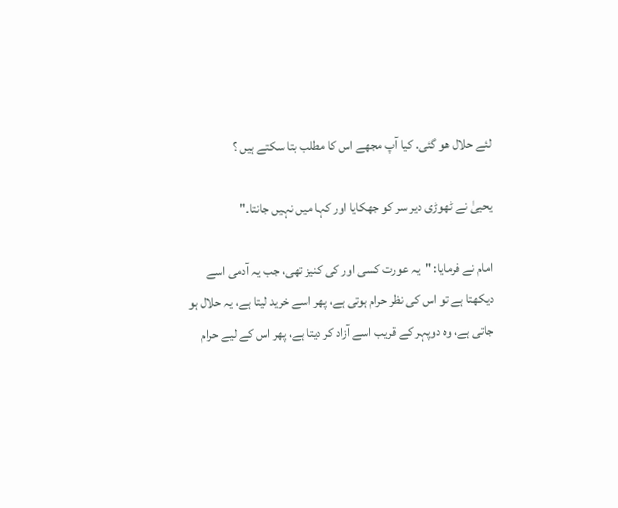لئے حلال ھو گئی. کیا آپ مجھے اس کا مطلب بتا سکتے ہیں ؟

یحییٰ نے ٹھوڑی دیر سر کو جھکایا اور کہا میں نہیں جانتا۔"

امام نے فرمایا: "یہ عورت کسی اور کی کنیز تھی، جب یہ آدمی اسے دیکھتا ہے تو اس کی نظر حرام ہوتی ہے، پھر اسے خرید لیتا ہے، یہ حلال ہو جاتی ہے، وہ دوپہر کے قریب اسے آزاد کر دیتا ہے، پھر اس کے لیے حرام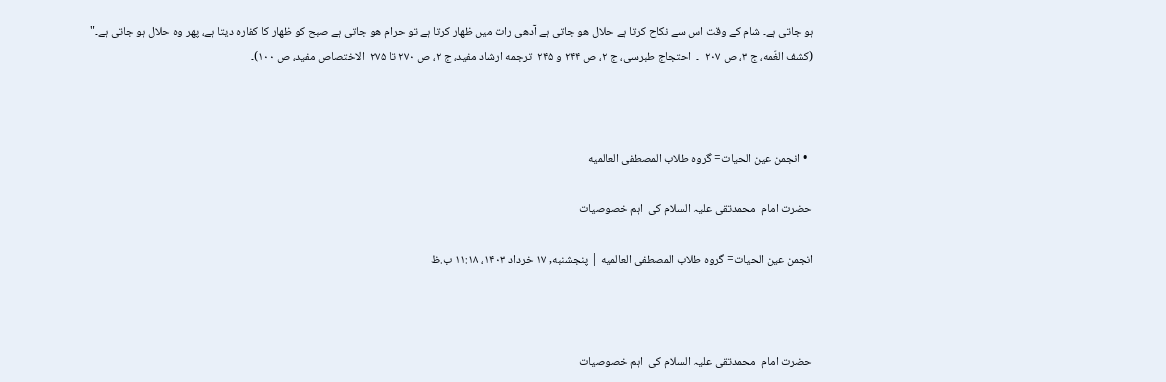ہو جاتی ہے۔ شام کے وقت اس سے نکاح کرتا ہے حلال ھو جاتی ہے آدھی رات میں ظھار کرتا ہے تو حرام ھو جاتی ہے صبح کو ظھار کا کفارہ دیتا ہے، پھر وہ حلال ہو جاتی ہے۔"  (کشف الغّمه، ج ۳، ص ۲۰۷  ۔  احتجاج طبرسی، ج ۲، ص ۲۴۴ و ۲۴۵  ترجمه ارشاد مفید، ج ۲، ص ۲۷۰ تا ۲۷۵  الاختصاص مفید، ص ۱۰۰)۔



  • انجمن عین الحیات= گروه طلاب المصطفی العالمیه

حضرت امام  محمدتقی علیہ السلام کی  اہم خصوصیات

انجمن عین الحیات= گروه طلاب المصطفی العالمیه | پنجشنبه, ۱۷ خرداد ۱۴۰۳، ۱۱:۱۸ ب.ظ



حضرت امام  محمدتقی علیہ السلام کی  اہم خصوصیات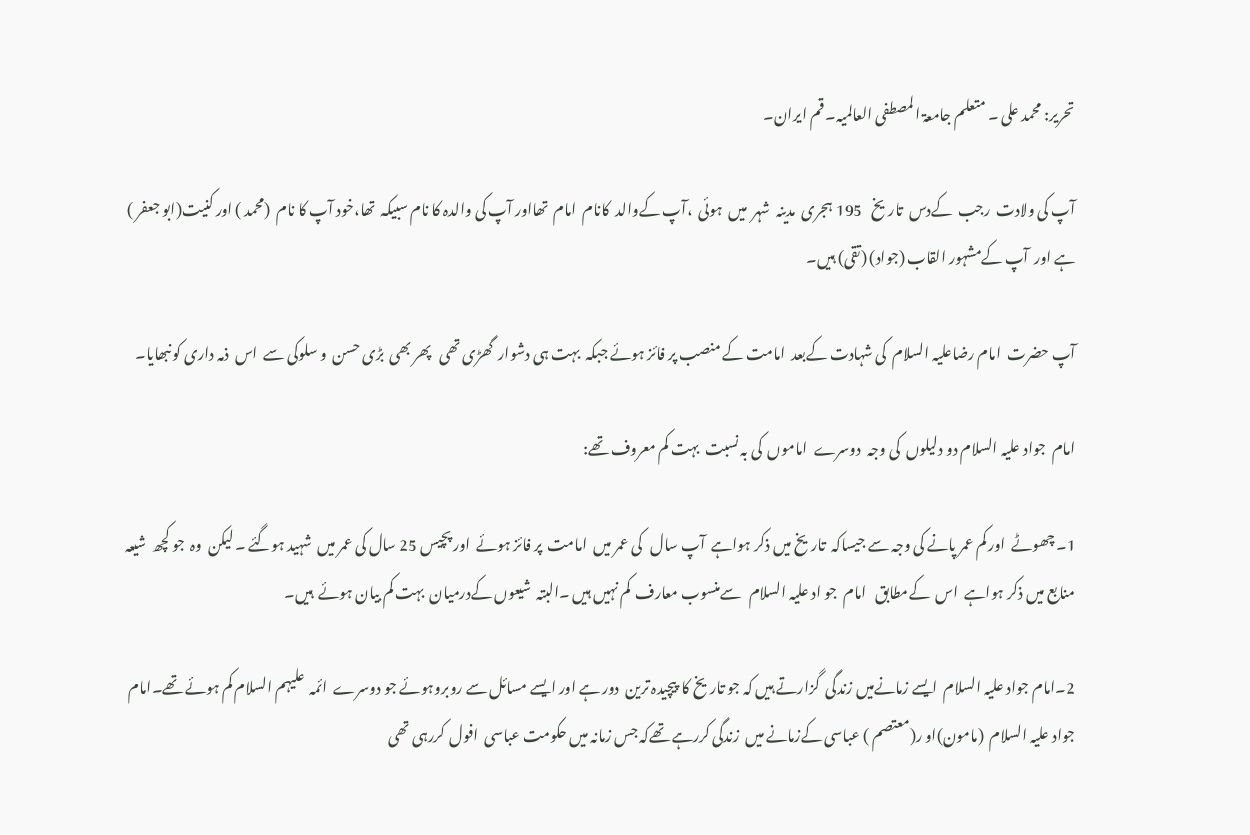تحریر: محمد علی ۔ متعلم جامعۃ المصطفی العالمیہ۔ قم ایران۔

آپ کی ولادت  رجب  کےدس  تاریخ   195 ہجری  مدینہ  شہر  میں  ہوئی  ،آپ کےوالد  کانام  امام  تھااور آپ کی والدہ کا نام سبیکہ  تھا،خود آپ کا نام  (محمد ) اور کنیت(ابو جعفر )  ہے اور  آپ کےمشہور القاب (جواد) (تقی) ہیں۔

آپ حضرت  امام رضاعلیہ السلام  کی شہادت کےبعد  امامت کے منصب پر فائز ہوئے جبکہ  بہت ہی دشوار  گھڑی تھی   پھر بھی  بڑی حسن  و سلوکی سے  اس  ذمہ داری کو نبھایا۔

امام  جواد علیہ السلام دو دلیلوں  کی وجہ  دوسرے  اماموں  کی بہ نسبت  بہت کم معروف تھے:

1۔ چھوٹے  اور کم عمر پانے کی وجہ سے جیساکہ  تاریخ میں ذکر ہواہے  آپ سال   کی عمر میں  امامت  پر فائز ہوئے  اور پچیس 25 سال کی عمر میں  شہید ہوگئے ۔ لیکن  وہ  جو کچھ  شیعہ  منابع میں ذکر ہواہے  اس  کےمطابق   امام  جو اد علیہ السلام   سےمنسوب معارف  کم نہیں ہیں ۔البتہ  شیعوں کےدرمیان  بہت کم بیان ہوئے  ہیں۔

2۔امام جواد علیہ السلام  ایسے زمانےمیں زندگی  گزارتے ہیں کہ جو تاریخ کا  پیچیدہ ترین  دور ہے اور ایسے مسائل سے روبروہوئے جو دوسرے  ائمہ  علیہم السلام کم ہوئے تھے۔امام جواد علیہ السلام  (مامون)او ر(معتصم ) عباسی کےزمانے میں  زندگی کررہے تھےکہ جس زمانہ میں حکومت عباسی  افول  کررہی تھی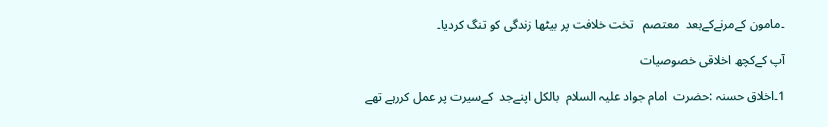۔مامون کےمرنےکےبعد  معتصم   تخت خلافت پر بیٹھا زندگی کو تنگ کردیا۔

آپ کےکچھ اخلاقی خصوصیات

1۔اخلاق حسنہ :حضرت  امام جواد علیہ السلام  بالکل اپنےجد  کےسیرت پر عمل کررہے تھے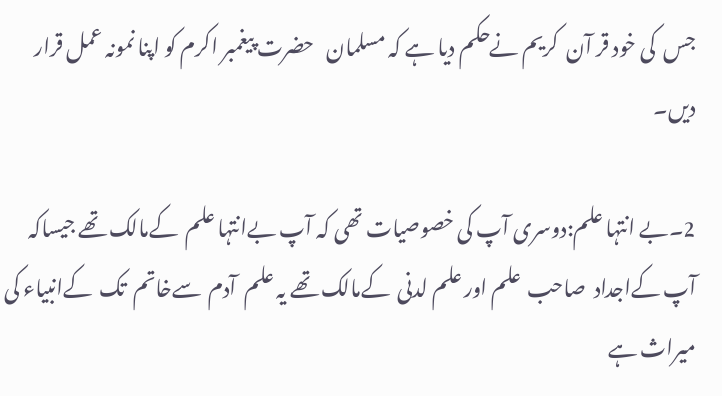جس  کی خود قر آن  کریم نےحکم دیا ہے کہ مسلمان   حضرت پیغمبر اکرم کو اپنا نمونہ عمل قرار دیں۔

2۔بے انتہا علم:دوسری آپ کی خصوصیات تھی کہ آپ بےانتہا علم  کےمالک تھے جیساکہ آپ کےاجداد  صاحب  علم اور علم لدنی  کےمالک تھے یہ علم  آدم  سےخاتم  تک  کےانبیاء کی میراث ہے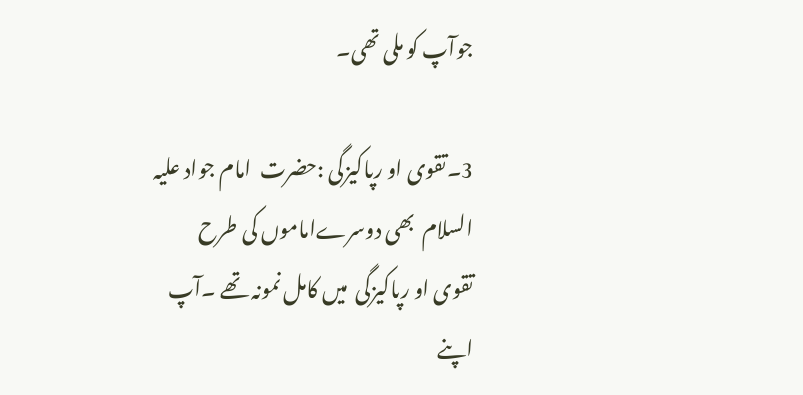جوآپ کو ملی تھی۔

3۔تقوی او رپاکیزگی :حضرت  امام جواد علیہ السلام  بھی دوسرےاماموں کی طرح  تقوی او رپاکیزگی  میں کامل نمونہ تھے ۔آپ اپنے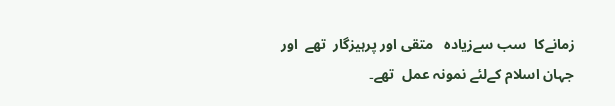زمانےکا  سب سےزیادہ   متقی اور پرہیزگار  تھے  اور جہان اسلام کےلئے نمونہ عمل  تھے۔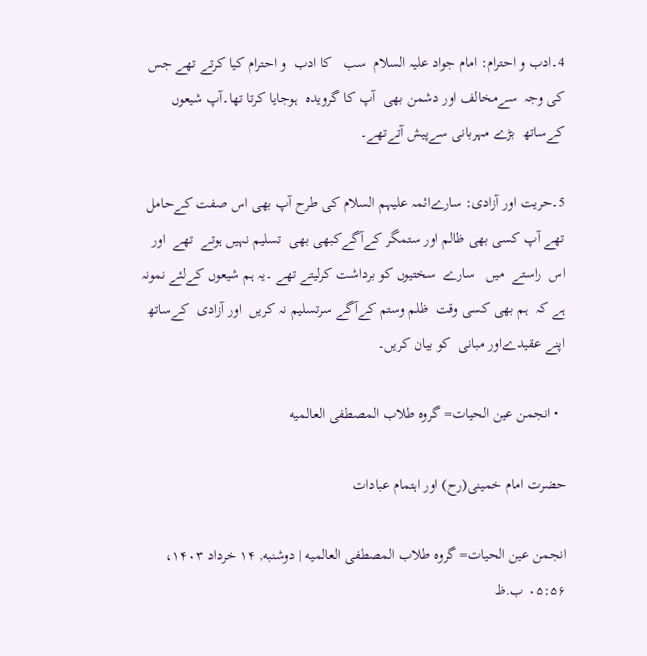4۔ادب و احترام: امام جواد علیہ السلام  سب   کا ادب  و احترام کیا کرتے تھے جس کی وجہ  سےمخالف اور دشمن بھی  آپ کا گرویدہ  ہوجایا کرتا تھا۔آپ شیعوں کےساتھ  بڑے مہربانی سےپیش آتےتھے۔

5۔حریت اور آزادی: سارےائمہ علیہم السلام کی طرح آپ بھی اس صفت کےحامل تھے آپ کسی بھی ظالم اور ستمگر کےآگےکبھی بھی  تسلیم نہیں ہوتے  تھے  اور اس  راستے  میں   سارے  سختیوں کو برداشت کرلیتے تھے ۔یہ ہم شیعوں کےلئے نمونہ ہے کہ  ہم بھی کسی وقت  ظلم وستم کےآگے سرتسلیم نہ کریں  اور آزادی  کےساتھ اپنے عقیدےاور مبانی  کو بیان کریں۔

  • انجمن عین الحیات= گروه طلاب المصطفی العالمیه

حضرت امام خمینی(رح) اور اہتمام عبادات

انجمن عین الحیات= گروه طلاب المصطفی العالمیه | دوشنبه, ۱۴ خرداد ۱۴۰۳، ۰۵:۵۶ ب.ظ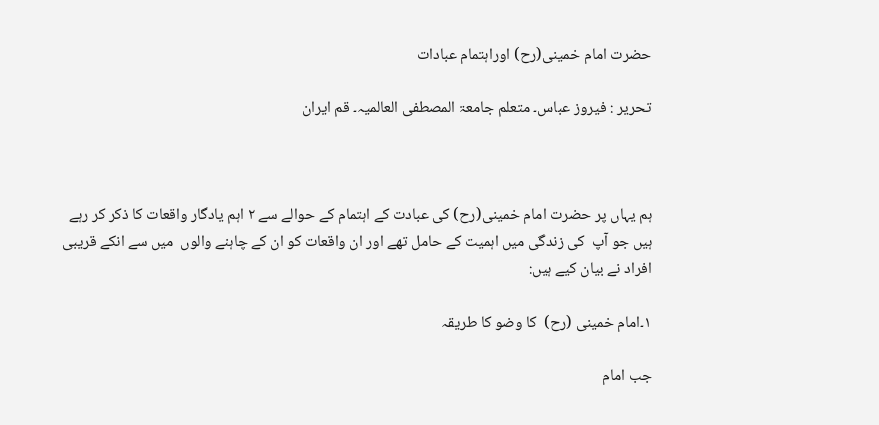حضرت امام خمینی(رح) اوراہتمام عبادات

تحریر : فیروز عباس۔ متعلم جامعۃ المصطفی العالمیہ۔ قم ایران



ہم یہاں پر حضرت امام خمینی(رح) کی عبادت کے اہتمام کے حوالے سے ۲ اہم یادگار واقعات کا ذکر کر رہے ہیں جو آپ  کی زندگی میں اہمیت کے حامل تھے اور ان واقعات کو ان کے چاہنے والوں  میں سے انکے قریبی افراد نے بیان کیے ہیں:

۱۔امام خمینی (رح)  کا وضو کا طریقہ

جب امام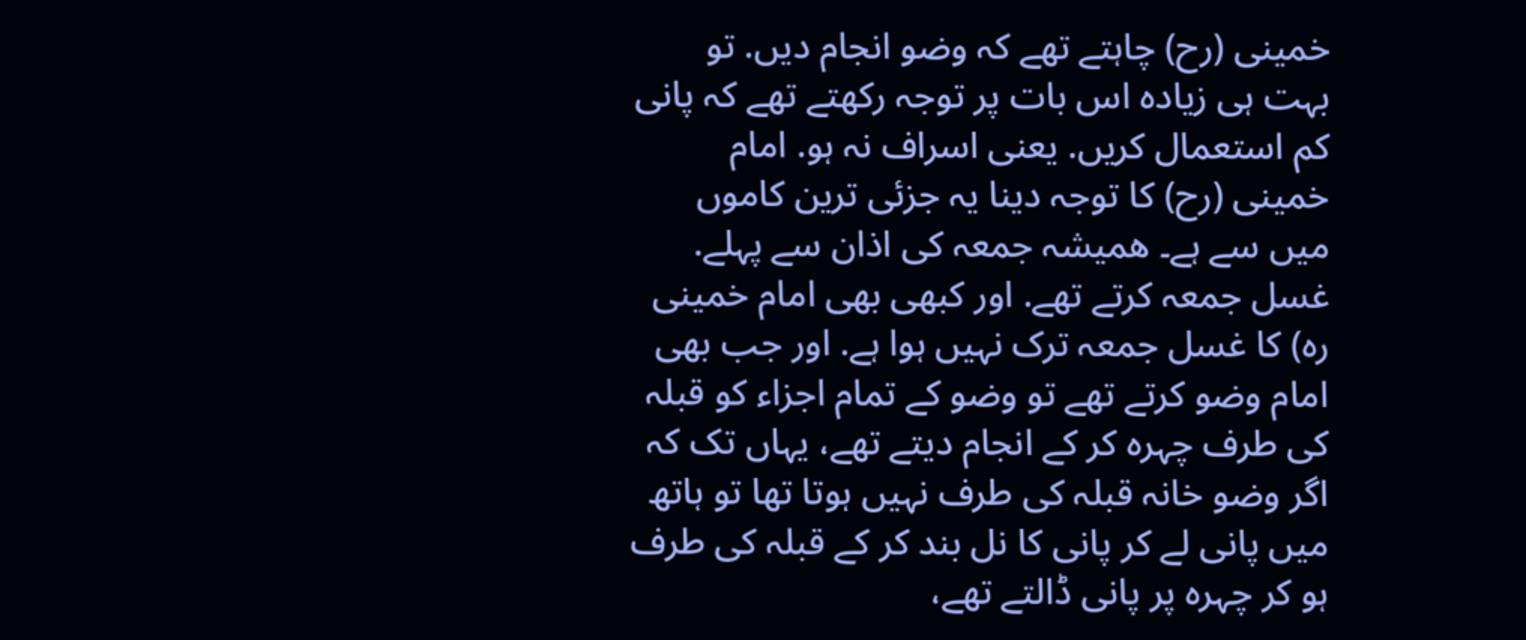خمینی (رح) چاہتے تھے کہ وضو انجام دیں. تو بہت ہی زیادہ اس بات پر توجہ رکھتے تھے کہ پانی کم استعمال کریں. یعنی اسراف نہ ہو. امام خمینی (رح) کا توجہ دینا یہ جزئی ترین کاموں میں سے ہے۔ ھمیشہ جمعہ کی اذان سے پہلے. غسل جمعہ کرتے تھے. اور کبھی بھی امام خمینی رہ) کا غسل جمعہ ترک نہیں ہوا ہے. اور جب بھی امام وضو کرتے تھے تو وضو کے تمام اجزاء کو قبلہ کی طرف چہرہ کر کے انجام دیتے تھے، یہاں تک کہ اگر وضو خانہ قبلہ کی طرف نہیں ہوتا تھا تو ہاتھ میں پانی لے کر پانی کا نل بند کر کے قبلہ کی طرف ہو کر چہرہ پر پانی ڈالتے تھے،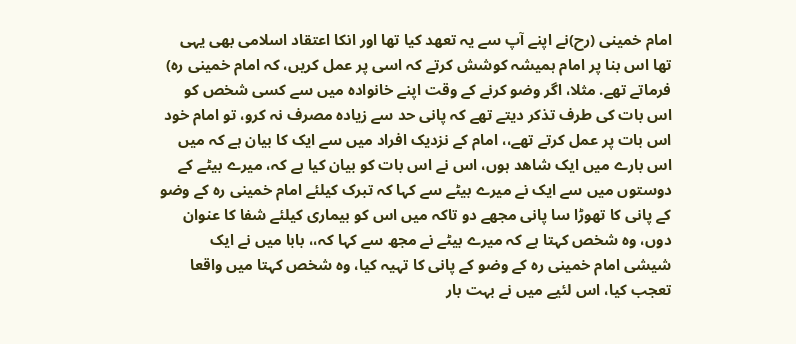امام خمینی (رح)نے اپنے آپ سے یہ تعھد کیا تھا اور انکا اعتقاد اسلامی بھی یہی تھا اس بنا پر امام ہمیشہ کوشش کرتے کہ اسی پر عمل کریں، کہ امام خمینی رہ) فرماتے تھے. مثلا، اگر وضو کرنے کے وقت اپنے خانوادہ میں سے کسی شخص کو اس بات کی طرف تذکر دیتے تھے کہ پانی حد سے زیادہ مصرف نہ کرو، تو امام خود اس بات پر عمل کرتے تھے،، امام کے نزدیک افراد میں سے ایک کا بیان ہے کہ میں اس بارے میں ایک شاھد ہوں، اس نے اس بات کو بیان کیا ہے کہ، میرے بیٹے کے دوستوں میں سے ایک نے میرے بیٹے سے کہا کہ تبرک کیلئے امام خمینی رہ کے وضو کے پانی کا تھوڑا سا پانی مجھے دو تاکہ میں اس کو بیماری کیلئے شفا کا عنوان دوں، وہ شخص کہتا ہے کہ میرے بیٹے نے مجھ سے کہا کہ،، بابا میں نے ایک شیشی امام خمینی رہ کے وضو کے پانی کا تہیہ کیا، وہ شخص کہتا میں واقعا تعجب کیا، اس لئیے میں نے بہت بار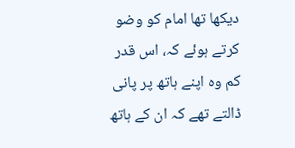دیکھا تھا امام کو وضو کرتے ہوئے کہ، اس قدر کم وہ اپنے ہاتھ پر پانی ڈالتے تھے کہ ان کے ہاتھ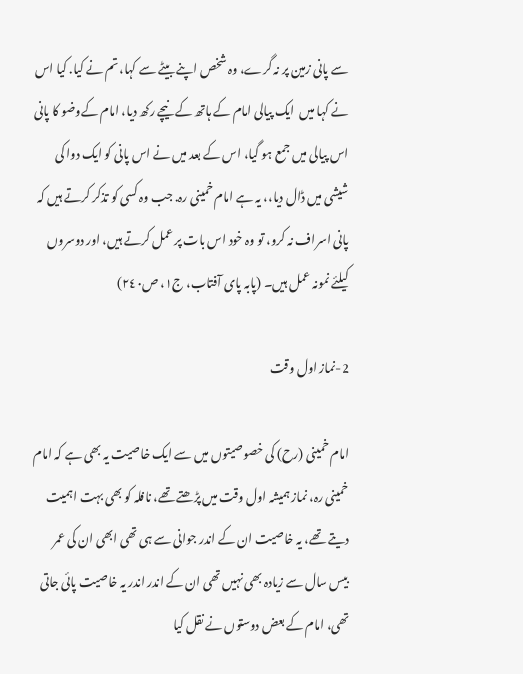سے پانی زمین پر نہ گرے، وہ شخص اپنے بیٹے سے کہا، تم نے کیا. کیا اس نے کہا میں  ایک پیالی امام کے ہاتھ کے نیچے رکھ دیا، امام کےوضو کا پانی اس پیالی میں جمع ہو گیا، اس کے بعد میں نے اس پانی کو ایک دوا کی شیشی میں ڈال دیا،، یہ ہے امام خمینی رہ. جب وہ کسی کو تذکر کرتے ہیں کہ پانی اسراف نہ کرو، تو وہ خود اس بات پر عمل کرتے ہیں، اور دوسروں کیلئے نمونہ عمل ہیں۔ (پابہ پای آفتاب، ج١، ص٢٤٠)

2-نماز اول وقت

امام خمینی (رح) کی خصوصیتوں میں سے ایک خاصیت یہ بھی ہے کہ امام خمینی رہ، نماز ہمیشہ اول وقت میں پڑھتے تھے، نافلہ کو بھی بہت اہمیت دیتے تھے، یہ خاصیت ان کے اندر جوانی سے ہی تھی ابھی ان کی عمر بیس سال سے زیادہ بھی نہیں تھی ان کے اندر اندر یہ خاصیت پائی جاتی تھی، امام کے بعض دوستوں نے نقل کیا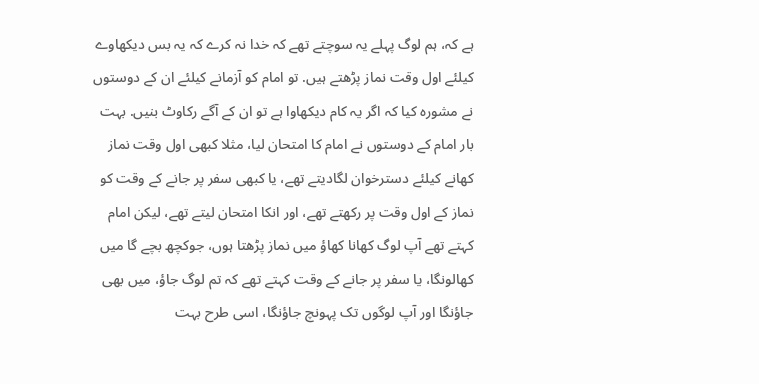ہے کہ، ہم لوگ پہلے یہ سوچتے تھے کہ خدا نہ کرے کہ یہ بس دیکھاوے کیلئے اول وقت نماز پڑھتے ہیں. تو امام کو آزمانے کیلئے ان کے دوستوں نے مشورہ کیا کہ اگر یہ کام دیکھاوا ہے تو ان کے آگے رکاوٹ بنیں. بہت بار امام کے دوستوں نے امام کا امتحان لیا، مثلا کبھی اول وقت نماز کھانے کیلئے دسترخوان لگادیتے تھے، یا کبھی سفر پر جانے کے وقت کو نماز کے اول وقت پر رکھتے تھے، اور انکا امتحان لیتے تھے، لیکن امام کہتے تھے آپ لوگ کھانا کھاؤ میں نماز پڑھتا ہوں، جوکچھ بچے گا میں کھالونگا، یا سفر پر جانے کے وقت کہتے تھے کہ تم لوگ جاؤ، میں بھی جاؤنگا اور آپ لوگوں تک پہونچ جاؤنگا، اسی طرح بہت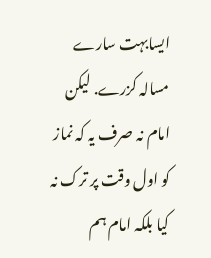ایسابہت سارے مسالہ کزرے. لیکن امام نہ صرف یہ کہ نماز کو اول وقت پر ترک نہ کیا بلکہ امام ہم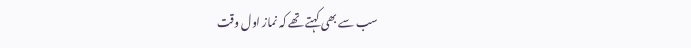سب سے بھی کہتے تھے کہ نماز اول وقت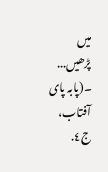میں پڑھیں... ۔(پابہ پای آفتاب، ج٤.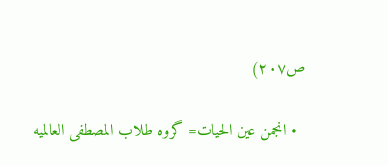ص٢٠٧)

  • انجمن عین الحیات= گروه طلاب المصطفی العالمیه